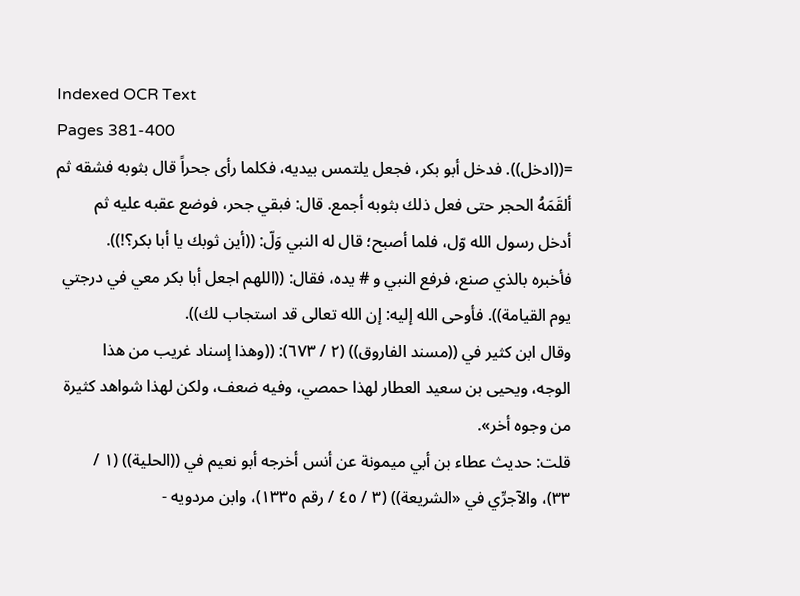Indexed OCR Text
Pages 381-400
=((ادخل)). فدخل أبو بكر، فجعل يلتمس بيديه، فكلما رأى جحراً قال بثوبه فشقه ثم
ألقَمَهُ الحجر حتى فعل ذلك بثوبه أجمع. قال: فبقي جحر، فوضع عقبه عليه ثم
أدخل رسول الله وّل، فلما أصبح؛ قال له النبي وَلّ: ((أين ثوبك يا أبا بكر؟!)).
فأخبره بالذي صنع، فرفع النبي و # يده، فقال: ((اللهم اجعل أبا بكر معي في درجتي
يوم القيامة)). فأوحى الله إليه: إن الله تعالى قد استجاب لك)).
وقال ابن كثير في ((مسند الفاروق)) (٢ / ٦٧٣): ((وهذا إسناد غريب من هذا
الوجه، ويحيى بن سعيد العطار لهذا حمصي، وفيه ضعف، ولكن لهذا شواهد كثيرة
من وجوه أخر».
قلت: حديث عطاء بن أبي ميمونة عن أنس أخرجه أبو نعيم في ((الحلية)) (١ /
٣٣)، والآجرِّي في «الشريعة)) (٣ / ٤٥ / رقم ١٣٣٥)، وابن مردويه -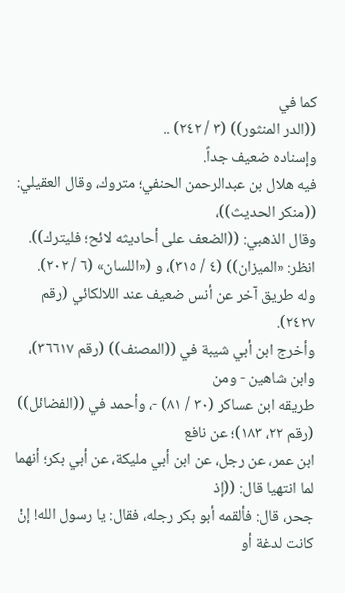كما في
((الدر المنثور)) (٣ / ٢٤٢) ..
وإسناده ضعيف جداً.
فيه هلال بن عبدالرحمن الحنفي؛ متروك، وقال العقيلي: ((منكر الحديث))،
وقال الذهبي: ((الضعف على أحاديثه لائح؛ فليترك)).
انظر: «الميزان)) (٤ / ٣١٥)، و («اللسان» (٦ / ٢٠٢).
وله طريق آخر عن أنس ضعيف عند اللالكائي (رقم ٢٤٢٧).
وأخرج ابن أبي شيبة في ((المصنف)) (رقم ٣٦٦١٧)، وابن شاهين - ومن
طريقه ابن عساكر (٣٠ / ٨١) -، وأحمد في ((الفضائل)) (رقم ٢٢، ١٨٣)؛ عن نافع
ابن عمر، عن رجل، عن ابن أبي مليكة، عن أبي بكر؛ أنهما لما انتهيا قال: ((إذ
جحر، قال: فألقمه أبو بكر رجله، فقال: يا رسول الله! إنْ كانت لدغة أو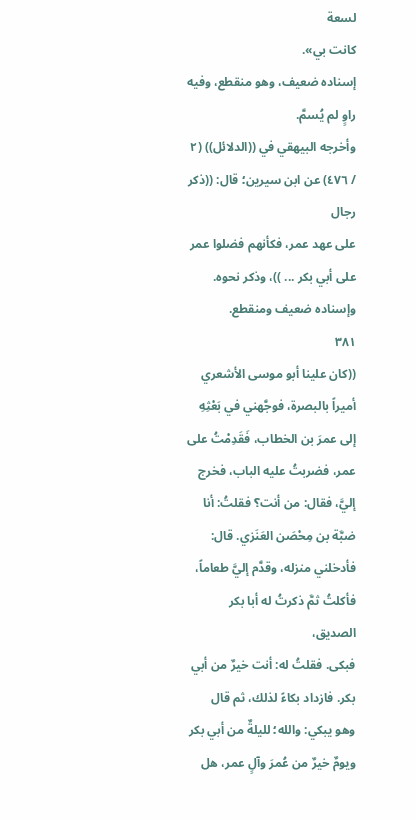لسعة
کانت بي».
إسناده ضعيف، وهو منقطع، وفيه راوٍ لم يُسمَّ.
وأخرجه البيهقي في ((الدلائل)) (٢ / ٤٧٦) عن ابن سيرين؛ قال: ((ذكر رجال
على عهد عمر، فكأنهم فضلوا عمر على أبي بكر ... ))، وذكر نحوه.
وإسناده ضعيف ومنقطع.
٣٨١
((كان علينا أبو موسى الأشعري أميراً بالبصرة، فوجَّهني في بَعْثِهِ
إلى عمرَ بن الخطاب، فَقَدِمْتُ على عمر، فضربتُ عليه الباب، فخرج
إليَّ، فقال: من أنت؟ فقلتُ: أنا ضبَّة بن مِحْصَن العَنَزي. قال:
فأدخلني منزله، وقدَّم إليَّ طعاماً، فأكلتُ ثمَّ ذكرتُ له أبا بكر الصديق،
فبكى. فقلتُ له: أنت خيرٌ من أبي بكر. فازداد بكاءً لذلك، ثم قال
وهو يبكي: والله؛ لليلةٌ من أبي بكر ويومٌ خيرٌ من عُمرَ وآلٍ عمر، هل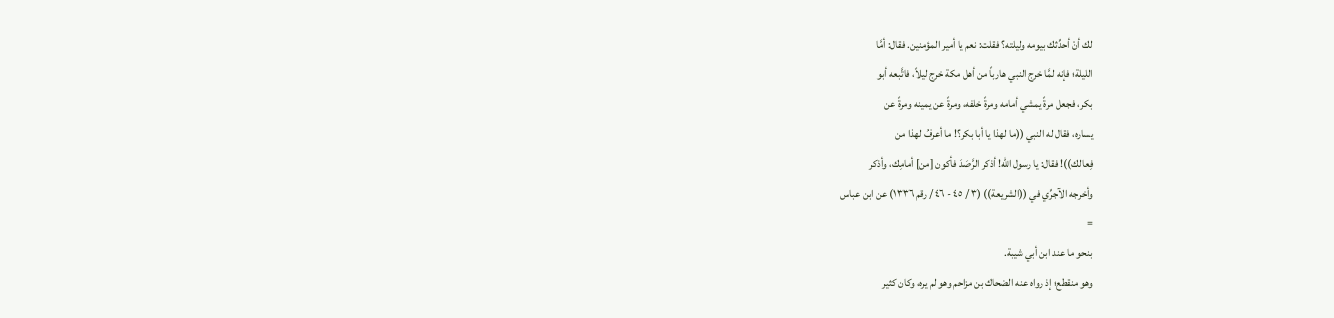لك أنْ أحدِّثك بيومه وليلته؟ فقلت: نعم يا أمير المؤمنين. فقال: أمَّا
الليلة؛ فإنه لمَّا خرج النبي هارباً من أهل مكة خرج ليلاً، فاتَّبعه أبو
بكر، فجعل مرةً يمشي أمامه ومرةً خلفه، ومرةً عن يمينه ومرةً عن
يساره، فقال له النبي ((ما لهذا يا أبا بكر؟! ما أعرفُ لهذا من
فِعالك))! فقال: يا رسول الله! أذكر الرَّصَدَ فأكون [من] أمامِك، وأذكر
وأخرجه الآجرِّي في ((الشريعة)) (٣ / ٤٥ - ٤٦ / رقم ١٣٣٦) عن ابن عباس
=
بنحو ما عند ابن أبي شيبة.
وهو منقطع؛ إذ رواه عنه الضحاك بن مزاحم وهو لم يره، وكان كثير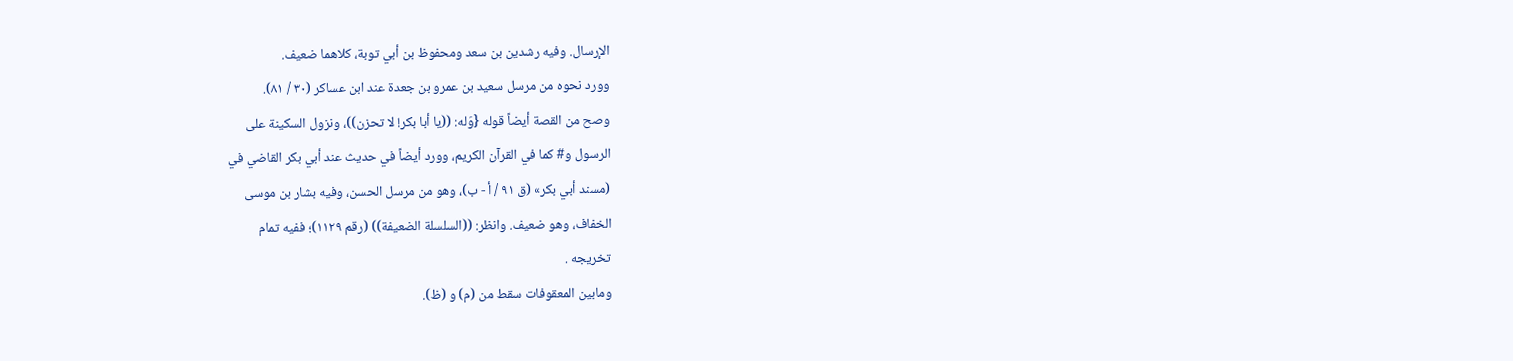الإرسال. وفيه رشدين بن سعد ومحفوظ بن أبي توبة، كلاهما ضعيف.
وورد نحوه من مرسل سعيد بن عمرو بن جعدة عند ابن عساكر (٣٠ / ٨١).
وصح من القصة أيضاً قوله {وَله: ((يا أبا بكر! لا تحزن))، ونزول السكينة على
الرسول و# كما في القرآن الكريم، وورد أيضاً في حديث عند أبي بكر القاضي في
(مسند أبي بكر» (ق ٩١ / أ - ب)، وهو من مرسل الحسن، وفيه بشار بن موسى
الخفاف، وهو ضعيف. وانظر: ((السلسلة الضعيفة)) (رقم ١١٢٩)؛ ففيه تمام
تخريجه .
ومابين المعقوفات سقط من (م) و (ظ).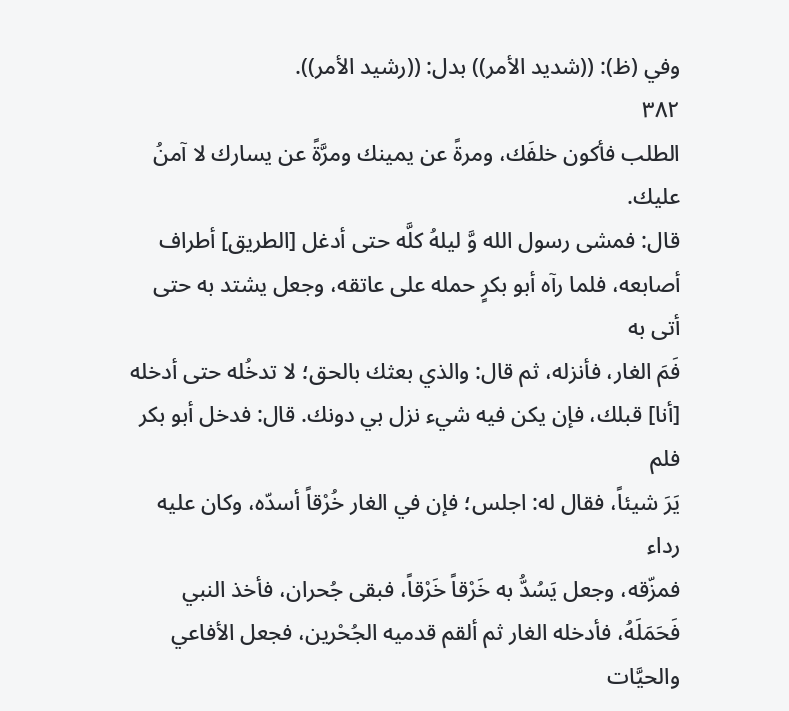وفي (ظ): ((شديد الأمر)) بدل: ((رشيد الأمر)).
٣٨٢
الطلب فأكون خلفَك، ومرةً عن يمينك ومرَّةً عن يسارك لا آمنُ عليك.
قال: فمشى رسول الله وَّ ليلهُ كلَّه حتى أدغل [الطريق] أطراف
أصابعه، فلما رآه أبو بكرٍ حمله على عاتقه، وجعل يشتد به حتى أتى به
فَمَ الغار، فأنزله، ثم قال: والذي بعثك بالحق؛ لا تدخُله حتى أدخله
[أنا] قبلك، فإن يكن فيه شيء نزل بي دونك. قال: فدخل أبو بكر فلم
يَرَ شيئاً، فقال له: اجلس؛ فإن في الغار خُرْقاً أسدّه، وكان عليه رداء
فمزّقه، وجعل يَسُدُّ به خَرْقاً خَرْقاً، فبقى جُحران، فأخذ النبي
فَحَمَلَهُ، فأدخله الغار ثم ألقم قدميه الجُحْرين، فجعل الأفاعي
والحيَّات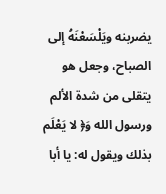يضربنه ويَلْسَعْنَهُ إلى الصباح، وجعل هو يتقلى من شدة الألم
ورسول الله وَ﴿ لا يَعْلَم بذلك ويقول له: يا أبا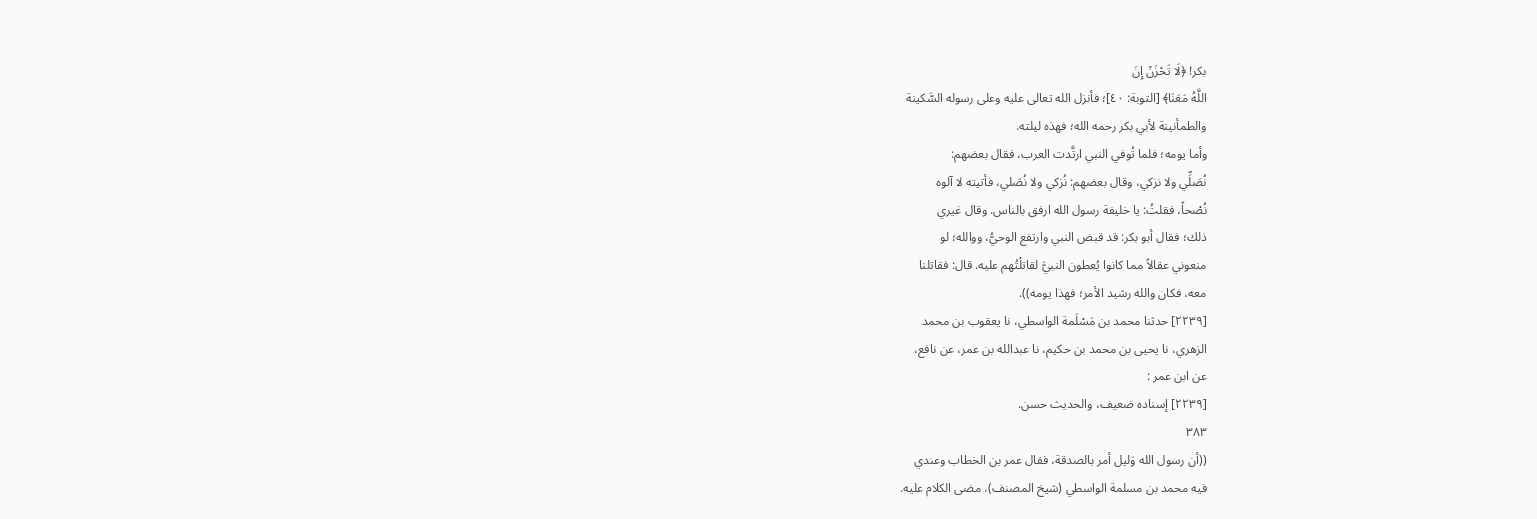بكر! ﴿لَا تَحْزَنْ إِنَ
اللَّهُ مَعَنَا﴾ [التوبة: ٤٠]؛ فأنزل الله تعالى عليه وعلى رسوله السَّكينة
والطمأنينة لأبي بكر رحمه الله؛ فهذه ليلته.
وأما يومه؛ فلما تُوفي النبي ارتَّدت العرب، فقال بعضهم:
نُصَلِّي ولا نزكي، وقال بعضهم: نُزكي ولا نُصَلي، فأتيته لا آلوه
نُصْحاً، فقلتُ: يا خليفة رسول الله ارفق بالناس. وقال غيري
ذلك؛ فقال أبو بكر: قد قبض النبي وارتفع الوحيُّ، ووالله؛ لو
منعوني عقالاً مما كانوا يُعطون النبيَّ لقاتلْتُهم عليه. قال: فقاتلنا
معه، فكان والله رشید الأمر؛ فهذا یومه)).
[٢٢٣٩] حدثنا محمد بن مَسْلَمة الواسطي، نا يعقوب بن محمد
الزهري، نا یحیی بن محمد بن حكيم، نا عبدالله بن عمر، عن نافع،
عن ابن عمر :
[٢٢٣٩] إسناده ضعيف، والحديث حسن.
٣٨٣
((أن رسول الله وَليل أمر بالصدقة، فقال عمر بن الخطاب وعندي
فيه محمد بن مسلمة الواسطي (شيخ المصنف)، مضى الكلام عليه.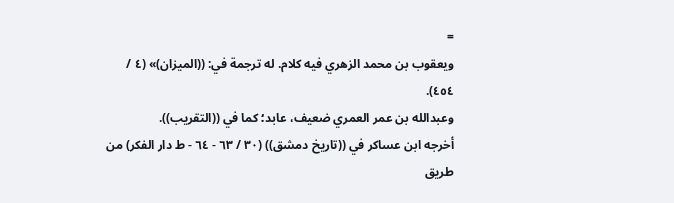=
ويعقوب بن محمد الزهري فيه كلام. له ترجمة في: ((الميزان)» (٤ / ٤٥٤).
وعبدالله بن عمر العمري ضعيف، عابد؛ كما في ((التقريب)).
أخرجه ابن عساكر في ((تاريخ دمشق)) (٣٠ / ٦٣ - ٦٤ - ط دار الفكر) من طريق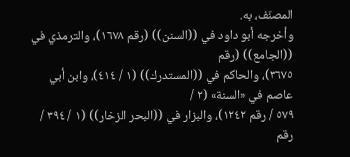المصنّف، به.
وأخرجه أبو داود في ((السنن)) (رقم ١٦٧٨)، والترمذي في ((الجامع)) (رقم
٣٦٧٥)، والحاكم في ((المستدرك)) (١ / ٤١٤)، وابن أبي عاصم في «السنة» (٢ /
٥٧٩ / رقم ١٢٤٢)، والبزار في ((البحر الزخار)) (١ / ٣٩٤ / رقم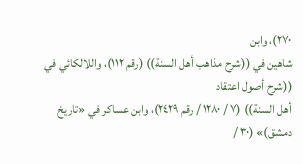٢٧٠)، وابن
شاهين في ((شرح مذاهب أهل السنة)) (رقم ١١٢)، واللالكائي في ((شرح أصول اعتقاد
أهل السنة)) (٧ / ١٢٨٠ / رقم ٢٤٢٩)، وابن عساكر في «تاريخ دمشق)» (٣٠ /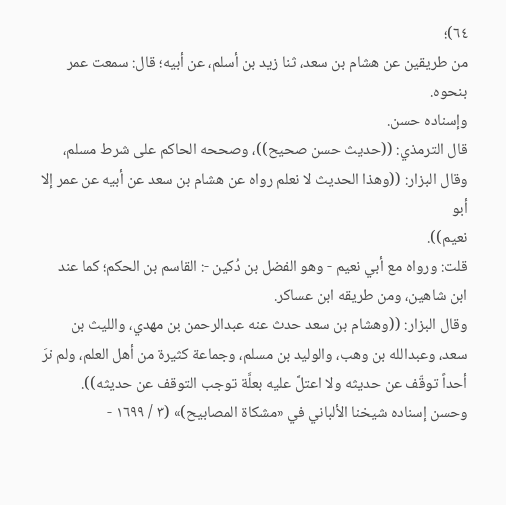٦٤)؛
من طريقين عن هشام بن سعد، ثنا زيد بن أسلم، عن أبيه؛ قال: سمعت عمر بنحوه.
وإسناده حسن.
قال الترمذي: ((حديث حسن صحيح))، وصححه الحاكم على شرط مسلم،
وقال البزار: ((وهذا الحديث لا نعلم رواه عن هشام بن سعد عن أبيه عن عمر إلا أبو
نعیم)).
قلت: ورواه مع أبي نعيم - وهو الفضل بن دُكين -: القاسم بن الحكم؛ كما عند
ابن شاهين، ومن طريقه ابن عساكر.
وقال البزار: ((وهشام بن سعد حدث عنه عبدالرحمن بن مهدي، والليث بن
سعد، وعبدالله بن وهب، والوليد بن مسلم، وجماعة كثيرة من أهل العلم، ولم نرَ
أحداً توقّف عن حديثه ولا اعتلَّ عليه بعلَّة توجب التوقف عن حديثه)).
وحسن إسناده شيخنا الألباني في «مشكاة المصابيح)» (٣ / ١٦٩٩ -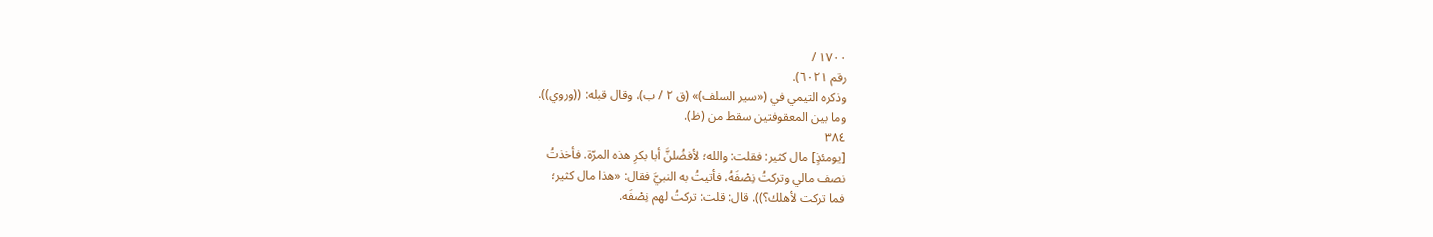١٧٠٠ /
رقم ٦٠٢١).
وذكره التيمي في («سير السلف)» (ق ٢ / ب)، وقال قبله: ((وروي)).
وما بين المعقوفتين سقط من (ظ).
٣٨٤
[يومئذٍ] مال كثير: فقلت: والله؛ لأفضُلنَّ أبا بكرِ هذه المرّة. فأخذتُ
نصف مالي وتركتُ نِصْفَهُ، فأتيتُ به النبيَّ فقال: «هذا مال كثير؛
فما تركت لأهلك؟)). قال: قلت: تركتُ لهم نِصْفَه.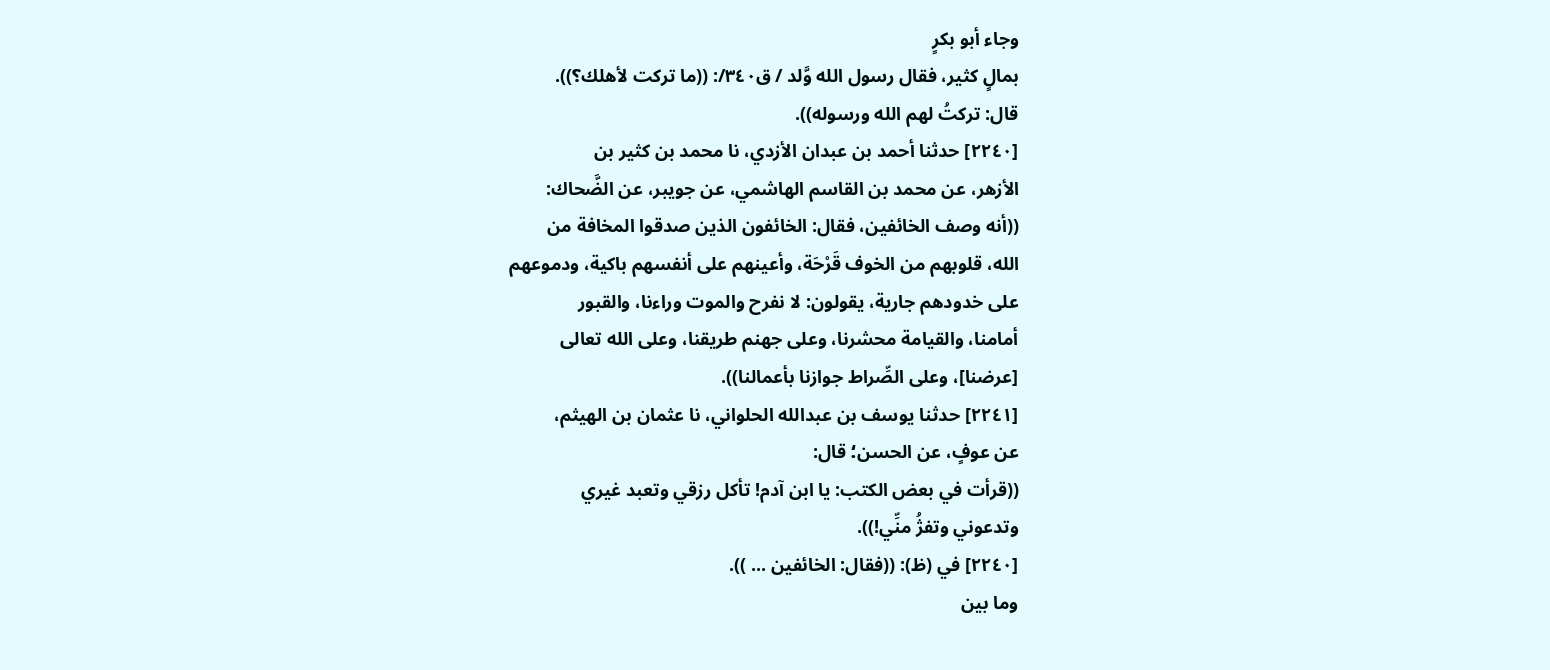وجاء أبو بكرٍ
بمالٍ كثير، فقال رسول الله وَّلد / ق٣٤٠/: ((ما تركت لأهلك؟)).
قال: ترکتُ لهم الله ورسوله)).
[٢٢٤٠] حدثنا أحمد بن عبدان الأزدي، نا محمد بن كثير بن
الأزهر، عن محمد بن القاسم الهاشمي، عن جويبر، عن الضَّحاك:
((أنه وصف الخائفين، فقال: الخائفون الذين صدقوا المخافة من
الله، قلوبهم من الخوف قَرْحَة، وأعينهم على أنفسهم باكية، ودموعهم
على خدودهم جارية، يقولون: لا نفرح والموت وراءنا، والقبور
أمامنا، والقيامة محشرنا، وعلى جهنم طريقنا، وعلى الله تعالى
[عرضنا]، وعلى الصِّراط جوازنا بأعمالنا)).
[٢٢٤١] حدثنا يوسف بن عبدالله الحلواني، نا عثمان بن الهيثم،
عن عوفٍ، عن الحسن؛ قال:
((قرأت في بعض الكتب: يا ابن آدم! تأكل رزقي وتعبد غيري
وتدعوني وتفژُ منِّي!)).
[٢٢٤٠] في (ظ): ((فقال: الخائفين ... )).
وما بين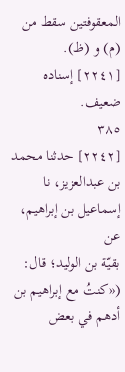المعقوفتين سقط من (م) و (ظ).
[٢٢٤١] إسناده ضعيف.
٣٨٥
[٢٢٤٢] حدثنا محمد بن عبدالعزيز، نا إسماعيل بن إبراهيم، عن
بقيّة بن الوليد؛ قال:
(«كنتُ مع إبراهيم بن أدهم في بعض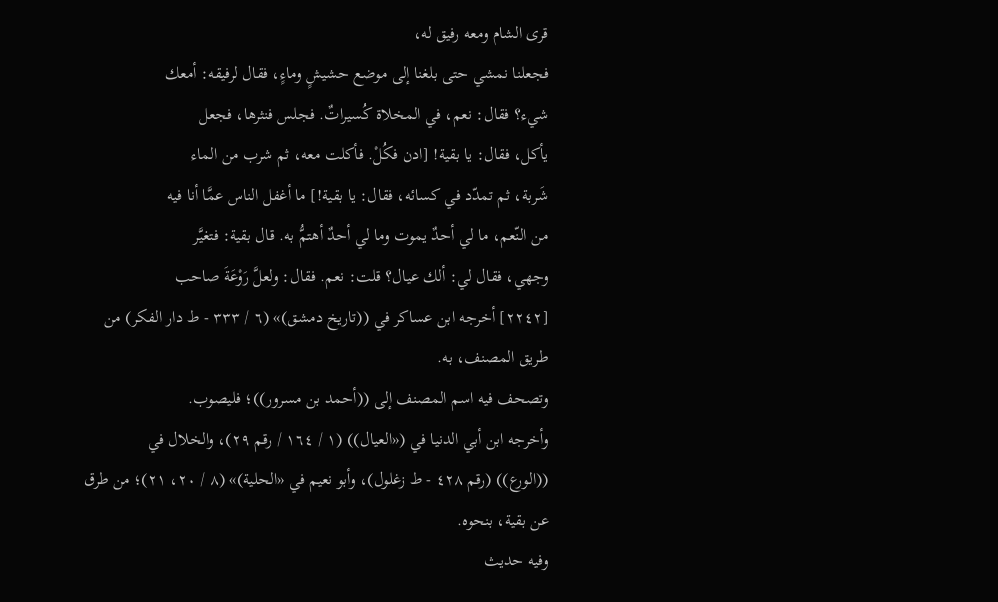قرى الشام ومعه رفيق له،
فجعلنا نمشي حتى بلغنا إلى موضع حشيشٍ وماءٍ، فقال لرفيقه: أمعك
شيء؟ فقال: نعم، في المخلاة كُسيراتٌ. فجلس فنثرها، فجعل
يأكل، فقال: يا بقية! [ادن فكُلْ. فأكلت معه، ثم شرب من الماء
شَربة، ثم تمدّد في كسائه، فقال: يا بقية!] ما أغفل الناس عمَّا أنا فيه
من النّعم، ما لي أحدٌ يموت وما لي أحدٌ أهتمُّ به. قال بقية: فتغيَّر
وجهي، فقال لي: ألك عيال؟ قلت: نعم. فقال: ولعلَّ رَوْعَةَ صاحب
[٢٢٤٢] أخرجه ابن عساكر في ((تاريخ دمشق)» (٦ / ٣٣٣ - ط دار الفكر) من
طريق المصنف، به.
وتصحف فيه اسم المصنف إلى ((أحمد بن مسرور))؛ فليصوب.
وأخرجه ابن أبي الدنيا في («العيال)) (١ / ١٦٤ / رقم ٢٩)، والخلال في
((الورع)) (رقم ٤٢٨ - ط زغلول)، وأبو نعيم في «الحلية)» (٨ / ٢٠، ٢١)؛ من طرق
عن بقية، بنحوه.
وفيه حديث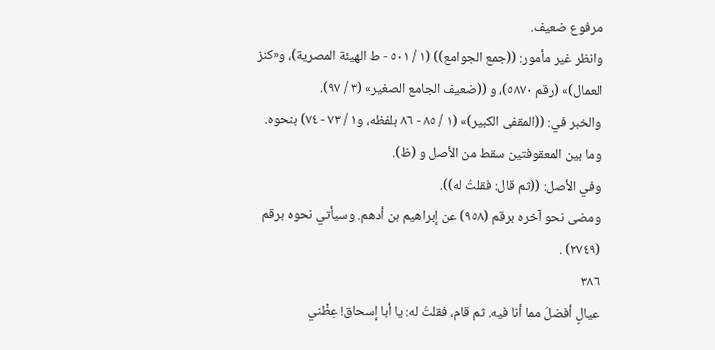مرفوع ضعيف.
وانظر غير مأمور: ((جمع الجوامع)) (١ / ٥٠١ - ط الهيئة المصرية)، و«كنز
العمال)» (رقم ٥٨٧٠)، و ((ضعيف الجامع الصغير» (٣ / ٩٧).
والخبر في: ((المقفى الكبير)» (١ / ٨٥ - ٨٦ بلفظه، و١ / ٧٣ - ٧٤) بنحوه.
وما بين المعقوفتين سقط من الأصل و (ظ).
وفي الأصل: ((ثم قال: فقلتُ له)).
ومضى نحو آخره برقم (٩٥٨) عن إبراهيم بن أدهم. وسيأتي نحوه برقم
(٢٧٤٩) .
٣٨٦
عيالٍ أفضلُ مما أنا فيه. ثم قام، فقلتُ له: يا أبا إسحاق! عِظْني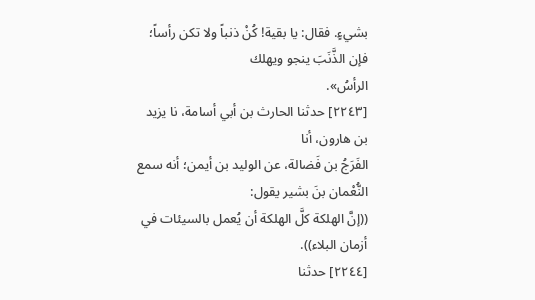بشيءٍ. فقال: يا بقية! كُنْ ذنباً ولا تكن رأساً؛ فإن الذَّنَبَ ينجو ويهلك
الرأسُ».
[٢٢٤٣] حدثنا الحارث بن أبي أسامة، نا يزيد بن هارون، أنا
الفَرَجُ بن فَضالة، عن الوليد بن أيمن؛ أنه سمع النُّعْمان بنَ بشير يقول:
((إنَّ الهلكة كلَّ الهلكة أن يُعمل بالسيئات في أزمان البلاء)).
[٢٢٤٤] حدثنا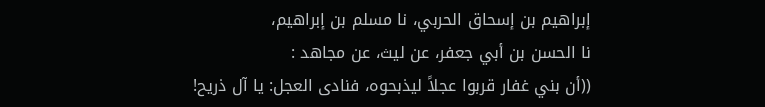إبراهيم بن إسحاق الحربي، نا مسلم بن إبراهيم،
نا الحسن بن أبي جعفر، عن ليث، عن مجاهد :
((أن بني غفار قربوا عجلاً ليذبحوه، فنادى العجل: يا آل ذريح!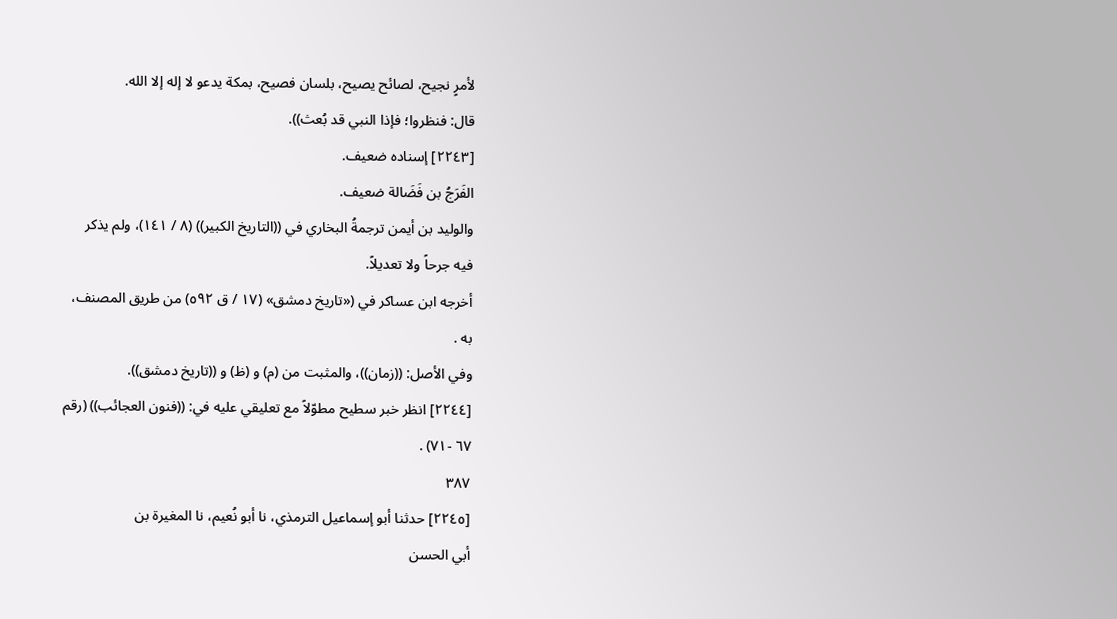لأمرٍ نجيح، لصائح يصيح، بلسان فصيح، بمكة يدعو لا إله إلا الله.
قال: فنظروا؛ فإذا النبي قد بُعث)).
[٢٢٤٣] إسناده ضعيف.
الفَرَجُ بن فَضَالة ضعيف.
والوليد بن أيمن ترجمةُ البخاري في ((التاريخ الكبير)) (٨ / ١٤١)، ولم يذكر
فیه جرحاً ولا تعديلاً.
أخرجه ابن عساكر في («تاريخ دمشق» (١٧ / ق ٥٩٢) من طريق المصنف،
به .
وفي الأصل: ((زمان))، والمثبت من (م) و (ظ) و ((تاريخ دمشق)).
[٢٢٤٤] انظر خبر سطيح مطوّلاً مع تعليقي عليه في: ((فنون العجائب)) (رقم
٦٧ -٧١) .
٣٨٧
[٢٢٤٥] حدثنا أبو إسماعيل الترمذي، نا أبو نُعيم، نا المغيرة بن
أبي الحسن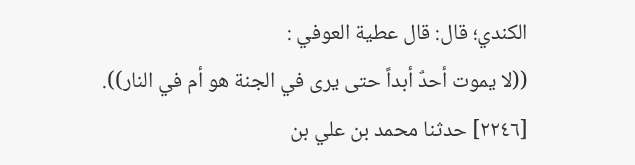الكندي؛ قال: قال عطية العوفي :
((لا يموت أحدٌ أبداً حتى يرى في الجنة هو أم في النار)).
[٢٢٤٦] حدثنا محمد بن علي بن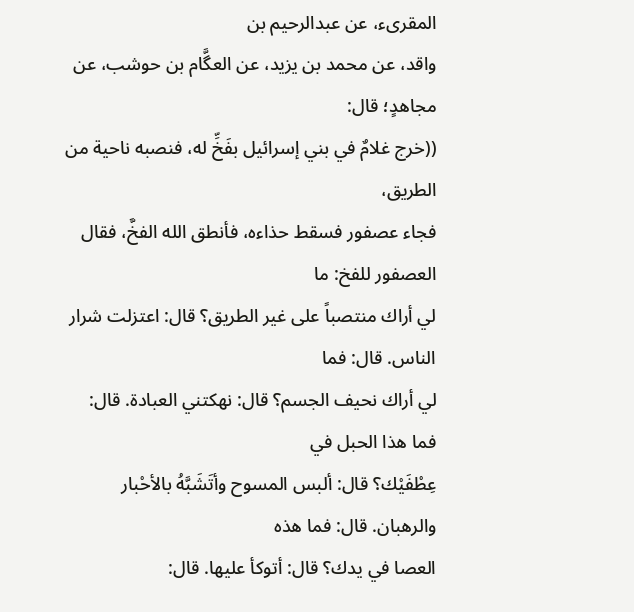المقرىء، عن عبدالرحيم بن
واقد، عن محمد بن يزيد، عن العگَّام بن حوشب، عن مجاهدٍ؛ قال:
((خرج غلامٌ في بني إسرائيل بفَخِّ له، فنصبه ناحية من الطريق،
فجاء عصفور فسقط حذاءه، فأنطق الله الفخَّ، فقال العصفور للفخ: ما
لي أراك منتصباً على غير الطريق؟ قال: اعتزلت شرار الناس. قال: فما
لي أراك نحيف الجسم؟ قال: نهكتني العبادة. قال: فما هذا الحبل في
عِطْفَيْك؟ قال: ألبس المسوح وأتَشَبَّهُ بالأحْبار والرهبان. قال: فما هذه
العصا في يدك؟ قال: أتوكأ عليها. قال: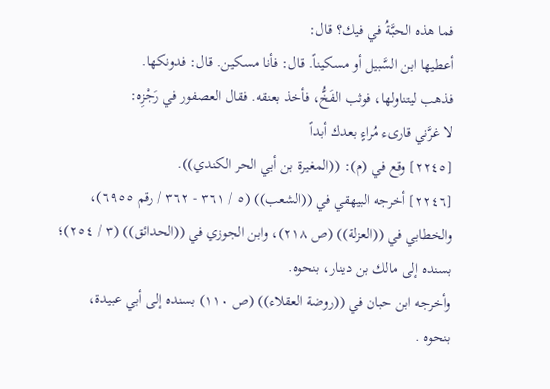فما هذه الحبَّةُ في فيك؟ قال:
أعطيها ابن السَّبيل أو مسكيناً. قال: فأنا مسكين. قال: فدونكها.
فذهب ليتناولها، فوثب الفَخُّ، فأخذ بعنقه. فقال العصفور في رَجْزِه:
لا غرَّني قارىء مُراءٍ بعدك أبداً
[٢٢٤٥] وقع في (م): ((المغيرة بن أبي الحر الكندي)).
[٢٢٤٦] أخرجه البيهقي في ((الشعب)) (٥ / ٣٦١ - ٣٦٢ / رقم ٦٩٥٥)،
والخطابي في ((العزلة)) (ص ٢١٨)، وابن الجوزي في ((الحدائق)) (٣ / ٢٥٤)؛
بسنده إلى مالك بن دينار، بنحوه.
وأخرجه ابن حبان في ((روضة العقلاء)) (ص ١١٠) بسنده إلى أبي عبيدة،
بنحوه .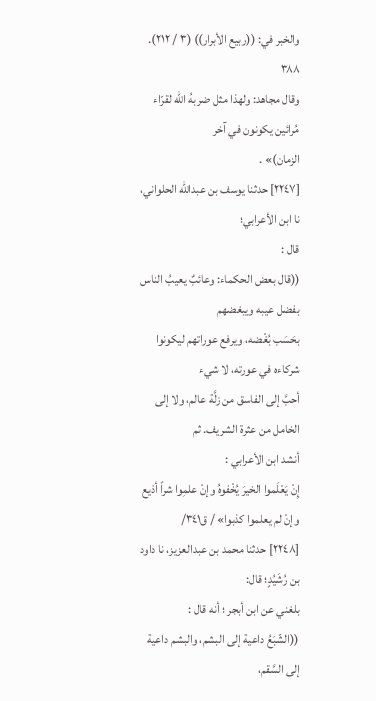والخبر في: ((ربيع الأبرار)) (٣ / ٢١٢).
٣٨٨
وقال مجاهد: ولهذا مثل ضربهُ الله لقرّاء مُرائين يكونون في آخر
الزمان)» .
[٢٢٤٧] حدثنا يوسف بن عبدالله الحلواني، نا ابن الأعرابي؛
قال :
((قال بعض الحكماء: وعائبٌ يعيبُ الناس بفضل عيبه ويبغضهم
بحَسَب بُغْضه، ويرفع عوراتهم ليكونوا شركاءه في عورته، لا شيء
أحبَّ إلى الفاسق من زلَّة عالم، ولا إلى الخامل من عثرة الشريف. ثم
أنشد ابن الأعرابي :
إِنْ يَعْلَموا الخيرَ يُخْفوهُ وإنْ علمِوا شراً أذيع وإنْ لم يعلموا كذبوا» / ق٣٤١/
[٢٢٤٨] حدثنا محمد بن عبدالعزيز، نا داود بن رُشَيُدٍ؛ قال:
بلغني عن ابن أبجر ؛ أنه قال :
((الشّبَعُ داعية إلى البشم، والبشم داعية إلى السَّقم،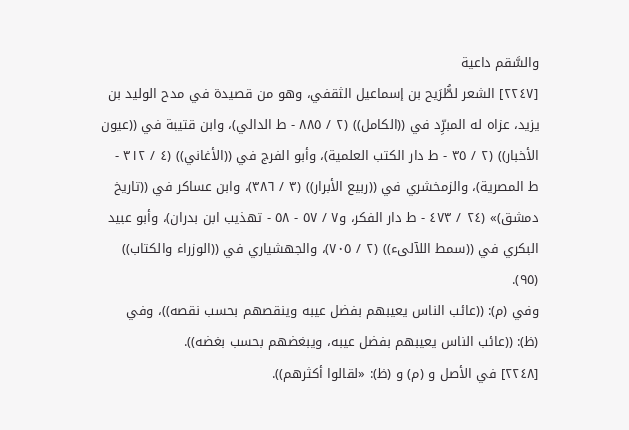والسَّقم داعية
[٢٢٤٧] الشعر لطُّرَيح بن إسماعيل الثقفي، وهو من قصيدة في مدح الوليد بن
يزيد، عزاه له المبرِّد في ((الكامل)) (٢ / ٨٨٥ - ط الدالي)، وابن قتيبة في ((عيون
الأخبار)) (٢ / ٣٥ - ط دار الكتب العلمية)، وأبو الفرج في ((الأغاني)) (٤ / ٣١٢ -
ط المصرية)، والزمخشري في ((ربيع الأبرار)) (٣ / ٣٨٦)، وابن عساكر في ((تاريخ
دمشق)» (٢٤ / ٤٧٣ - ط دار الفكر، و٧ / ٥٧ - ٥٨ - تهذيب ابن بدران)، وأبو عبيد
البكري في ((سمط اللآلىء)) (٢ / ٧٠٥)، والجهشياري في ((الوزراء والكتاب))
(٩٥).
وفي (م): ((عائب الناس يعيبهم بفضل عيبه وينقصهم بحسب نقصه))، وفي
(ظ): ((عائب الناس يعيبهم بفضل عيبه، ويبغضهم بحسب بغضه)).
[٢٢٤٨] في الأصل و (م) و (ظ): «لقالوا أكثرهم)).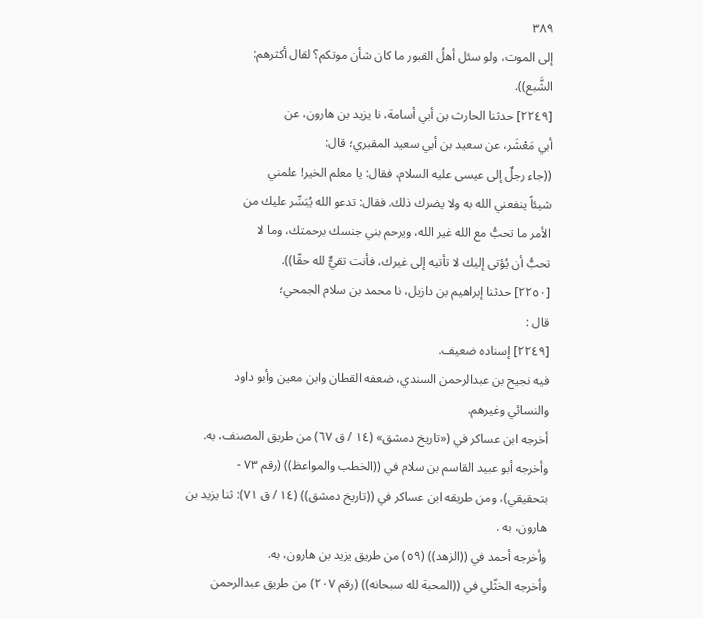٣٨٩
إلى الموت، ولو سئل أهلُ القبور ما كان شأن موتكم؟ لقال أكثرهم:
الشَّبع)).
[٢٢٤٩] حدثنا الحارث بن أبي أسامة، نا يزيد بن هارون، عن
أبي مَعْشَر، عن سعيد بن أبي سعيد المقبري؛ قال:
((جاء رجلٌ إلى عيسى عليه السلام، فقال: يا معلم الخير! علمني
شيئاً ينفعني الله به ولا يضرك ذلك. فقال: تدعو الله يُبَسِّر عليك من
الأمر ما تحبُّ مع الله غير الله، ويرحم بني جنسك برحمتك، وما لا
تحبُّ أن يُؤتى إليك لا تأتيه إلى غيرك، فأنت تقيٌّ لله حقّا)).
[٢٢٥٠] حدثنا إبراهيم بن دازيل، نا محمد بن سلام الجمحي؛
قال :
[٢٢٤٩] إسناده ضعيف.
فيه نجيح بن عبدالرحمن السندي، ضعفه القطان وابن معين وأبو داود
والنسائي وغيرهم.
أخرجه ابن عساكر في («تاريخ دمشق» (١٤ / ق ٦٧) من طريق المصنف، به.
وأخرجه أبو عبيد القاسم بن سلام في ((الخطب والمواعظ)) (رقم ٧٣ -
بتحقيقي)، ومن طريقه ابن عساكر في ((تاريخ دمشق)) (١٤ / ق ٧١): ثنا يزيد بن
هارون، به .
وأخرجه أحمد في ((الزهد)) (٥٩) من طريق يزيد بن هارون، به.
وأخرجه الخثّلي في ((المحبة لله سبحانه)) (رقم ٢٠٧) من طريق عبدالرحمن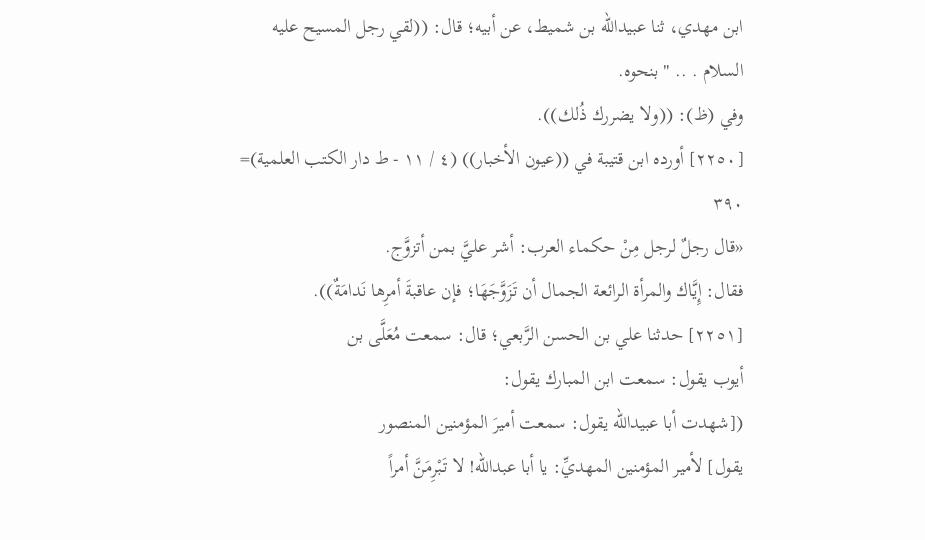ابن مهدي، ثنا عبيدالله بن شميط، عن أبيه؛ قال: ((لقي رجل المسيح عليه
السلام . .. " بنحوه.
وفي (ظ): ((ولا يضررك ذُلك)).
[٢٢٥٠] أورده ابن قتيبة في ((عيون الأخبار)) (٤ / ١١ - ط دار الكتب العلمية)=
٣٩٠
«قال رجلٌ لرجل مِنْ حكماء العرب: أشر عليَّ بمن أتزوَّج.
فقال: إِيَّاك والمرأة الرائعة الجمال أن تَزَوَّجَهَا؛ فإن عاقبةَ أمرِها نَدامَةٌ)).
[٢٢٥١] حدثنا علي بن الحسن الرَّبعي؛ قال: سمعت مُعَلَّى بن
أيوب يقول: سمعت ابن المبارك يقول:
([شهدت أبا عبيدالله يقول: سمعت أميرَ المؤمنين المنصور
يقول] لأمير المؤمنين المهديِّ: يا أبا عبدالله! لا تَبْرِمَنَّ أمراً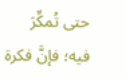حتى تُمكِّرَ
فيه؛ فإنَّ فكرة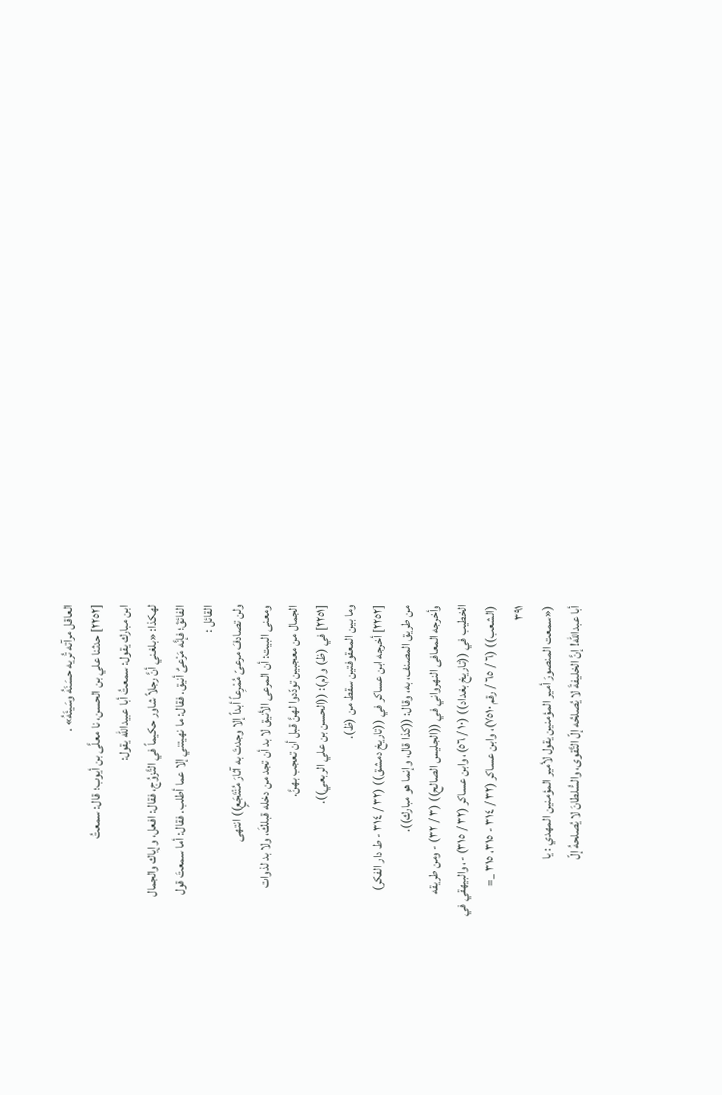العاقل مرآته تُريه حسَنَهُ وسَيئَهُ» .
[٢٢٥٢] حدثنا علي بن الحسن، نا معلَّى بن أيوب؛ قال: سمعتُ
ابن مبارك يقول: سمعتُ أبا عبيدالله يقول:
لهكذا: «بلغني أنَّ رجلاً شاور حكيماً في التَّزوُج، فقال: افعل، وإياك والجمال
الفائقَ؛ فإنَّه مَرْعىٌ أنيق. فقال: ما نهيتني إلا عما أطلب. فقال: أما سمعتَ قول
القائل :
ولن تصادفَ مرعىّ مُمْرِعاً أبداً إلا وجدتَ به آثارَ مُنْتَجَعٍ)) انتهى
ومعنى البيت: أن المرعى الأنيق لا بد أن تجد من دخله قبلكَ، ولا بد لذوات
الجمال من معجبين تودّدوا لهنَّ قبل أن تعجب بهنَّ.
[٢٢٥١] في (ظ) و(م): ((الحسن بن علي الربعي)).
وما بين المعقوفتين سقط من (ظ).
[٢٢٥٢] أخرجه ابن عساكر في ((تاريخ دمشق)) (٣٢ / ٣١٤ - ط دار الفكر)
من طريق المصنف، به، وقال: ((كذا قال، وإنما هو مبارك)).
وأخرجه المعافى النهرواني في ((الجليس الصالح)) (٣ / ٣٢) - ومن طريقه
الخطيب في ((تاريخ بغداد)) (١٠ / ٥٦)، وابن عساكر (٣٢ / ٣١٥) -، والبيهقي في
(الشعب)) (٦ / ٦٥ / رقم ٧٥١٠)، وابن عساكر (٣٢ / ٣١٤ - ٣١٥، ٣١٥ _=
٣٩١
(«سمعت المنصورَ أمير المؤمنين يقول لأمير المؤمنين المهدي : یا
أبا عبدالله! إنَّ الخليفةَ لا يُصلحُه إلّ التَّقوى، والسُّلطانَ لا يُصلحهُ إلّ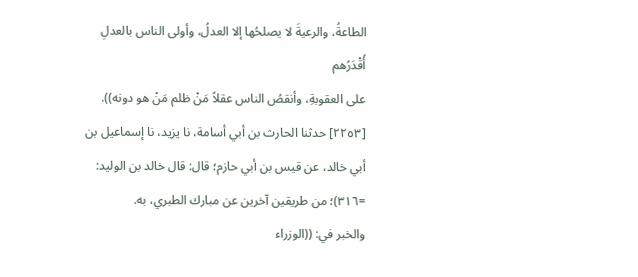الطاعةُ، والرعيةَ لا يصلحُها إلا العدلُ، وأولى الناس بالعدلِ أُقْدَرُهم
على العقوبةِ، وأنقصُ الناس عقلاً مَنْ ظلم مَنْ هو دونه)).
[٢٢٥٣] حدثنا الحارث بن أبي أسامة، نا يزيد، نا إسماعيل بن
أبي خالد، عن قيس بن أبي حازم؛ قال: قال خالد بن الوليد:
=٣١٦)؛ من طريقين آخرين عن مبارك الطبري، به.
والخبر في: ((الوزراء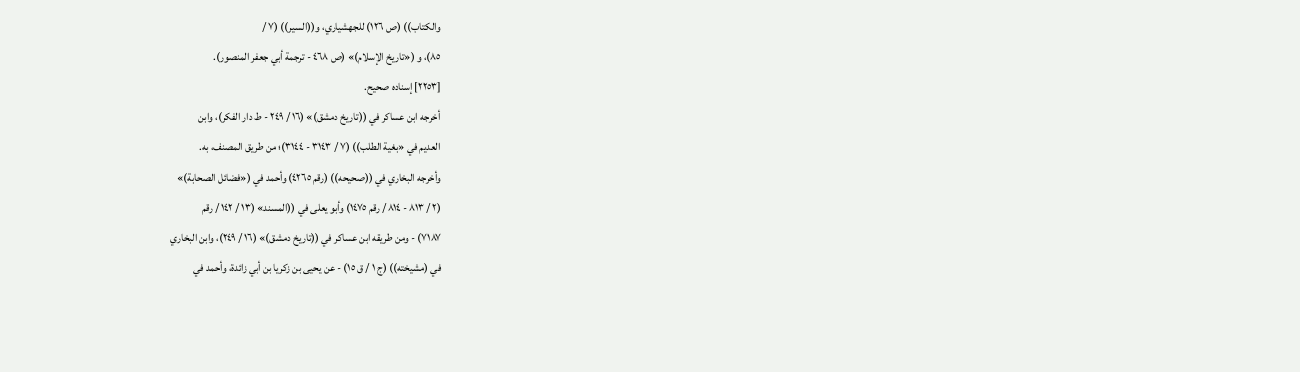والكتاب)) (ص ١٢٦) للجهشياري، و((السير)) (٧ /
٨٥)، و («تاريخ الإسلام)» (ص ٤٦٨ - ترجمة أبي جعفر المنصور).
[٢٢٥٣] إسناده صحيح.
أخرجه ابن عساكر في ((تاريخ دمشق)» (١٦ / ٢٤٩ - ط دار الفكر)، وابن
العديم في «بغية الطلب)) (٧ / ٣١٤٣ - ٣١٤٤)؛ من طريق المصنف، به.
وأخرجه البخاري في ((صحيحه)) (رقم ٤٢٦٥) وأحمد في («فضائل الصحابة)»
(٢ / ٨١٣ - ٨١٤ / رقم ١٤٧٥) وأبو يعلى في ((المسند» (١٣ / ١٤٢ / رقم
٧١٨٧) - ومن طريقه ابن عساكر في ((تاريخ دمشق)» (١٦ / ٢٤٩)، وابن البخاري
في (مشيخته)) (ج ١ / ق ١٥) - عن يحيى بن زكريا بن أبي زائدة، وأحمد في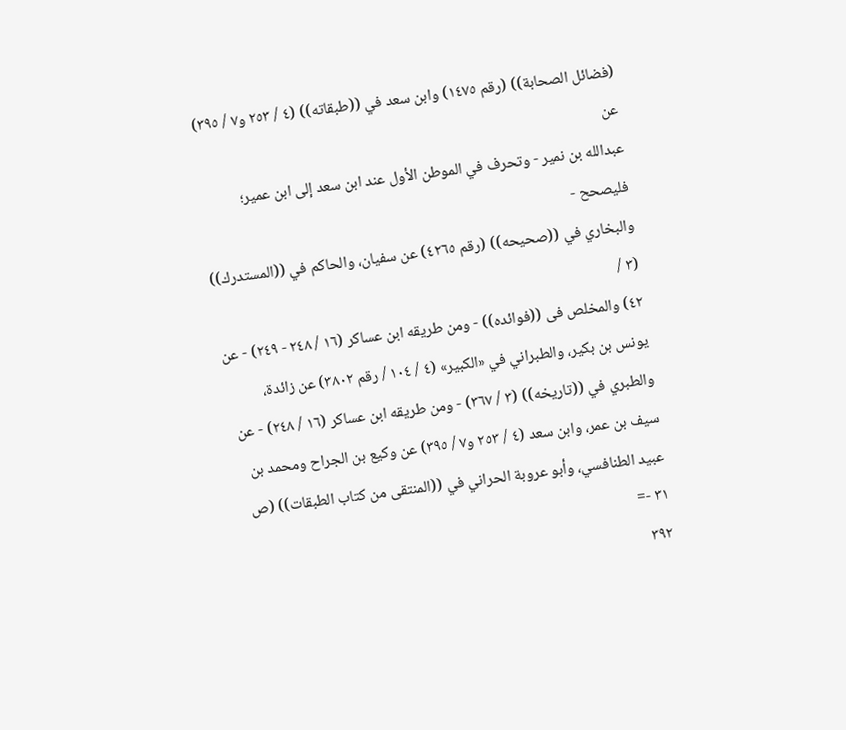(فضائل الصحابة)) (رقم ١٤٧٥) وابن سعد في ((طبقاته)) (٤ / ٢٥٣ و٧ / ٣٩٥) عن
عبدالله بن نمير - وتحرف في الموطن الأول عند ابن سعد إلى ابن عمير؛ فليصحح -
والبخاري في ((صحيحه)) (رقم ٤٢٦٥) عن سفيان، والحاكم في ((المستدرك)) (٣ /
٤٢) والمخلص فى ((فوائده)) - ومن طريقه ابن عساكر (١٦ / ٢٤٨ - ٢٤٩) - عن
يونس بن بكير، والطبراني في «الكبير» (٤ / ١٠٤ / رقم ٣٨٠٢) عن زائدة،
والطبري في ((تاريخه)) (٣ / ٣٦٧) - ومن طريقه ابن عساكر (١٦ / ٢٤٨) - عن
سيف بن عمر، وابن سعد (٤ / ٢٥٣ و٧ / ٣٩٥) عن وكيع بن الجراح ومحمد بن
عبيد الطنافسي، وأبو عروبة الحراني في ((المنتقى من كتاب الطبقات)) (ص ٣١ -=
٣٩٢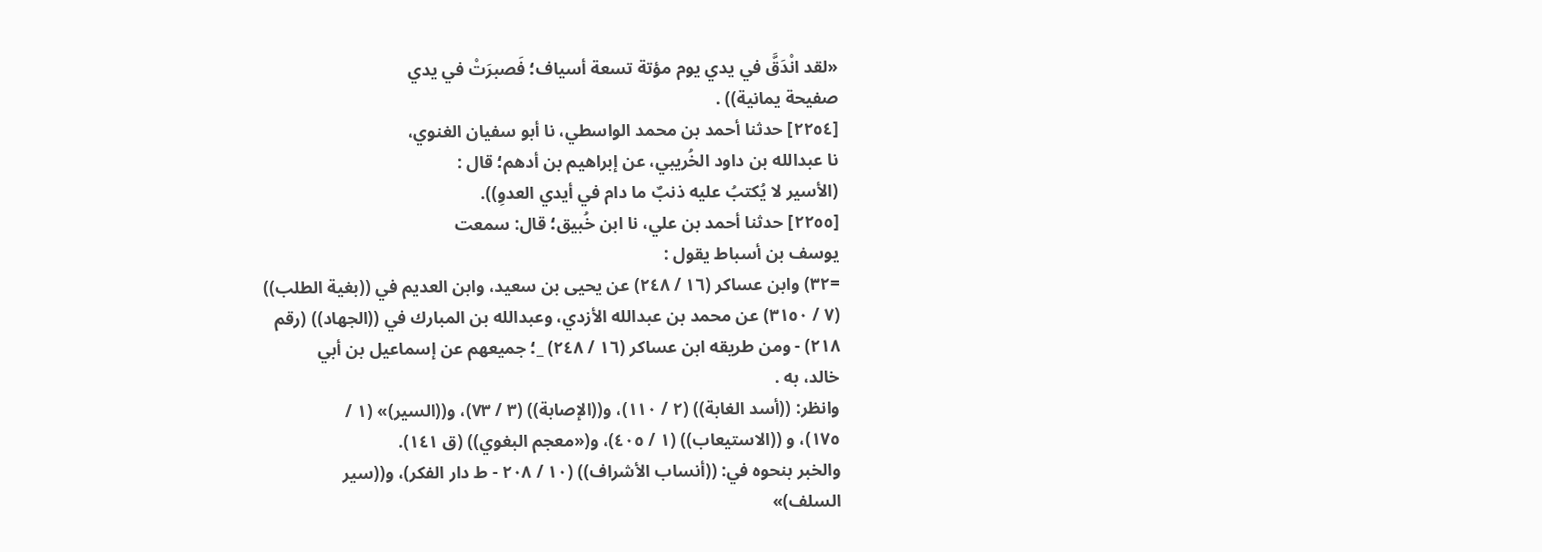«لقد انْدَقَّ في يدي يوم مؤتة تسعة أسياف؛ فَصبرَتْ في يدي
صفيحة یمانیة)) .
[٢٢٥٤] حدثنا أحمد بن محمد الواسطي، نا أبو سفيان الغنوي،
نا عبدالله بن داود الخُريبي، عن إبراهيم بن أدهم؛ قال :
(الأسير لا يُكتبُ عليه ذنبٌ ما دام في أيدي العدوِ)).
[٢٢٥٥] حدثنا أحمد بن علي، نا ابن خُبيق؛ قال: سمعت
يوسف بن أسباط يقول :
=٣٢) وابن عساكر (١٦ / ٢٤٨) عن يحيى بن سعيد، وابن العديم في ((بغية الطلب))
(٧ / ٣١٥٠) عن محمد بن عبدالله الأزدي، وعبدالله بن المبارك في ((الجهاد)) (رقم
٢١٨) - ومن طريقه ابن عساكر (١٦ / ٢٤٨) _؛ جميعهم عن إسماعيل بن أبي
خالد، به .
وانظر: ((أسد الغابة)) (٢ / ١١٠)، و((الإصابة)) (٣ / ٧٣)، و((السير)» (١ /
١٧٥)، و ((الاستيعاب)) (١ / ٤٠٥)، و(«معجم البغوي)) (ق ١٤١).
والخبر بنحوه في: ((أنساب الأشراف)) (١٠ / ٢٠٨ - ط دار الفكر)، و((سير
السلف)»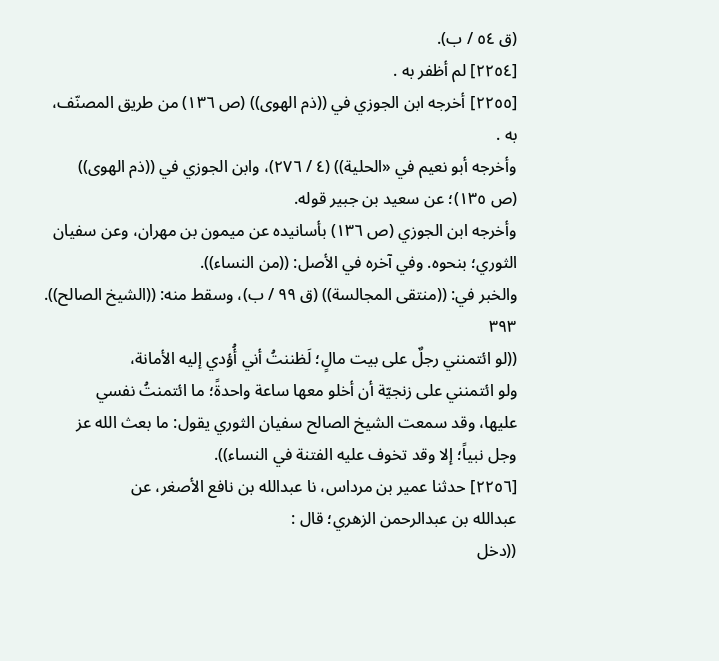(ق ٥٤ / ب).
[٢٢٥٤] لم أظفر به .
[٢٢٥٥] أخرجه ابن الجوزي في ((ذم الهوى)) (ص ١٣٦) من طريق المصنّف،
به .
وأخرجه أبو نعيم في «الحلية)) (٤ / ٢٧٦)، وابن الجوزي في ((ذم الهوى))
(ص ١٣٥)؛ عن سعيد بن جبير قوله.
وأخرجه ابن الجوزي (ص ١٣٦) بأسانيده عن ميمون بن مهران، وعن سفيان
الثوري؛ بنحوه. وفي آخره في الأصل: ((من النساء)).
والخبر في: ((منتقى المجالسة)) (ق ٩٩ / ب)، وسقط منه: ((الشيخ الصالح)).
٣٩٣
((لو ائتمنني رجلٌ على بيت مالٍ؛ لَظننتُ أني أُؤدي إليه الأمانة،
ولو ائتمنني على زنجيّة أن أخلو معها ساعة واحدةً؛ ما ائتمنتُ نفسي
عليها، وقد سمعت الشيخ الصالح سفيان الثوري يقول: ما بعث الله عز
وجل نبياً؛ إلا وقد تخوف عليه الفتنة في النساء)).
[٢٢٥٦] حدثنا عمير بن مرداس، نا عبدالله بن نافع الأصغر، عن
عبدالله بن عبدالرحمن الزهري؛ قال :
((دخل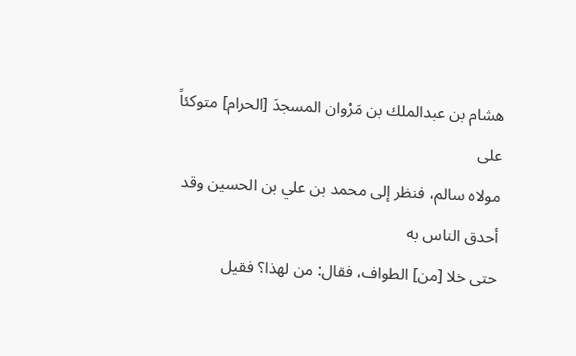هشام بن عبدالملك بن مَرْوان المسجدَ [الحرام] متوكئاً على
مولاه سالم، فنظر إلى محمد بن علي بن الحسين وقد أحدق الناس به
حتى خلا [من] الطواف، فقال: من لهذا؟ فقيل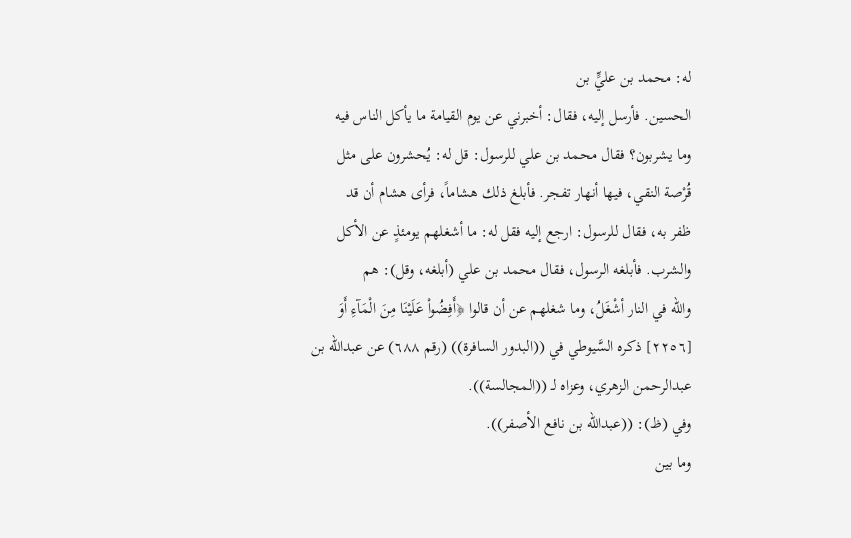له: محمد بن عليٍّ بن
الحسين. فأرسل إليه، فقال: أخبرني عن يوم القيامة ما يأكل الناس فيه
وما يشربون؟ فقال محمد بن علي للرسول: قل له: يُحشرون على مثل
قُرْصة النقي، فيها أنهار تفجر. فأبلغ ذلك هشاماً، فرأى هشام أن قد
ظفر به، فقال للرسول: ارجع إليه فقل له: ما أشغلهم يومئذٍ عن الأكل
والشرب. فأبلغه الرسول، فقال محمد بن علي (أبلغه، وقل): هم
والله في النار أشْغَلُ، وما شغلهم عن أن قالوا ﴿أَفِضُواْ عَلَيْنَا مِنَ الْمَآءِ أَوَ
[٢٢٥٦] ذكره السَّيوطي في ((البدور السافرة)) (رقم ٦٨٨) عن عبدالله بن
عبدالرحمن الزهري، وعزاه لـ ((المجالسة)).
وفي (ظ): ((عبدالله بن نافع الأصفر)).
وما بين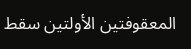المعقوفتين الأولتين سقط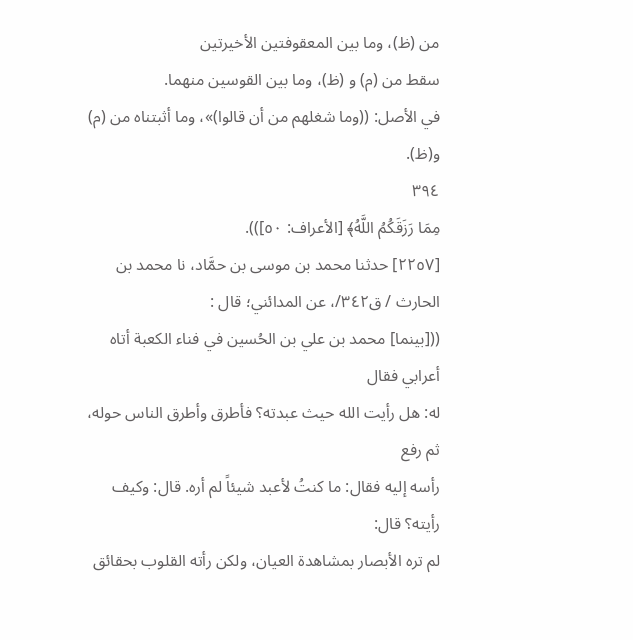من (ظ)، وما بين المعقوفتين الأخيرتين
سقط من (م) و (ظ)، وما بين القوسين منهما.
في الأصل: ((وما شغلهم من أن قالوا)»، وما أثبتناه من (م) و(ظ).
٣٩٤
مِمَا رَزَقَكُمُ اللَّهُ﴾ [الأعراف: ٥٠])).
[٢٢٥٧] حدثنا محمد بن موسى بن حمَّاد، نا محمد بن
الحارث / ق٣٤٢/، عن المدائني؛ قال :
(([بينما] محمد بن علي بن الحُسين في فناء الكعبة أتاه أعرابي فقال
له: هل رأيت الله حيث عبدته؟ فأطرق وأطرق الناس حوله، ثم رفع
رأسه إليه فقال: ما كنتُ لأعبد شيئاً لم أره. قال: وكيف رأيته؟ قال:
لم تره الأبصار بمشاهدة العيان، ولكن رأته القلوب بحقائق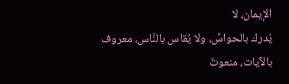الإيمان، لا
يُدرك بالحواسِّ، ولا يُقاس بالنَّاس، معروف بالآيات، منعوتٌ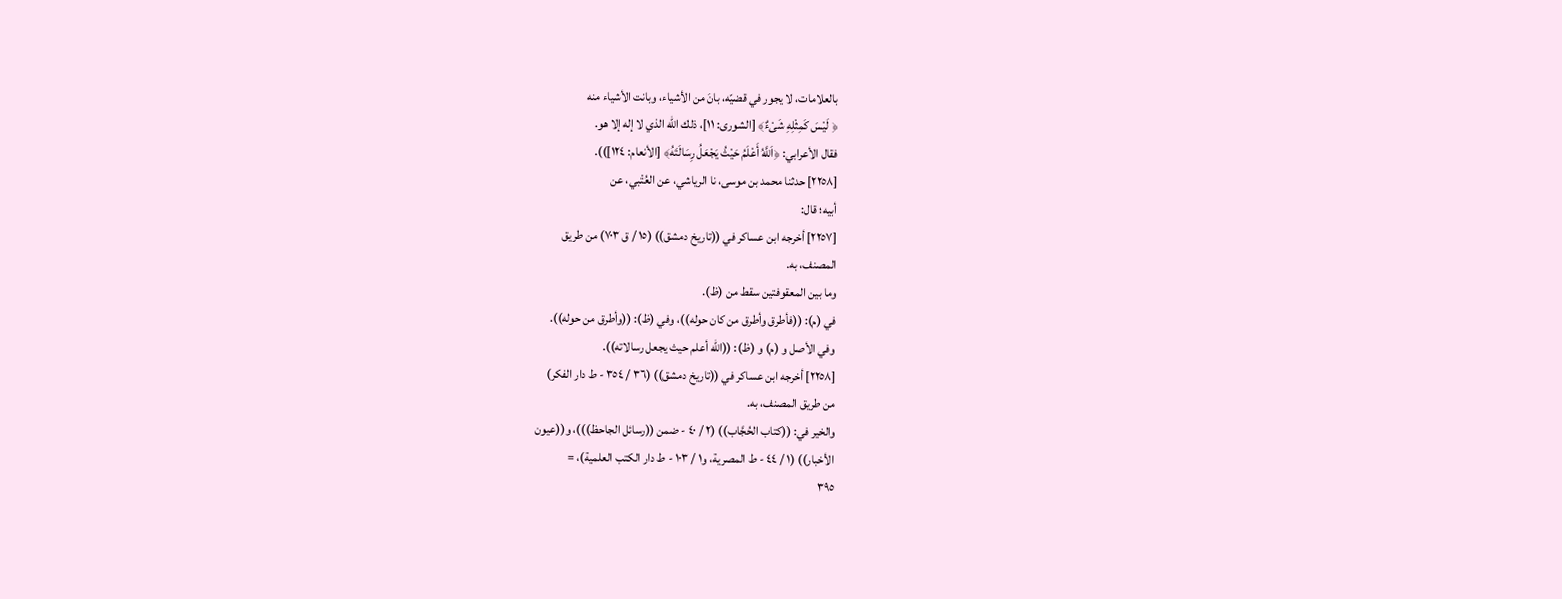بالعلامات، لا يجور في قضيّه، بانَ من الأشياء، وبانت الأشياء منه
﴿ لَيْسَ كَمِثْلِهِ شَىْءٌ﴾ [الشورى: ١١]، ذلك الله الذي لا إله إلا هو.
فقال الأعرابي: ﴿اَللَّهُ أَعْلَمُ حَيْثُ يَجْعَلُ رِسَالَتَهُ﴾ [الأنعام: ١٢٤])).
[٢٢٥٨] حدثنا محمد بن موسى، نا الرياشي، عن العُتْبي، عن
أبيه؛ قال:
[٢٢٥٧] أخرجه ابن عساكر في ((تاريخ دمشق)) (١٥ / ق ٧٠٣) من طريق
المصنف، به.
وما بين المعقوفتين سقط من (ظ).
في (م): ((فأطرق وأطرق من كان حوله))، وفي (ظ): ((وأطرق من حوله)).
وفي الأصل و (م) و (ظ): ((الله أعلم حيث يجعل رسالاته)).
[٢٢٥٨] أخرجه ابن عساكر في ((تاريخ دمشق)) (٣٦ / ٣٥٤ - ط دار الفكر)
من طريق المصنف، به.
والخير في: ((كتاب الحُجَّاب)) (٢ / ٤٠ - ضمن ((رسائل الجاحظ)))، و((عيون
الأخبار)) (١ / ٤٤ - ط المصرية، و١ / ١٠٣ - ط دار الكتب العلمية)، =
٣٩٥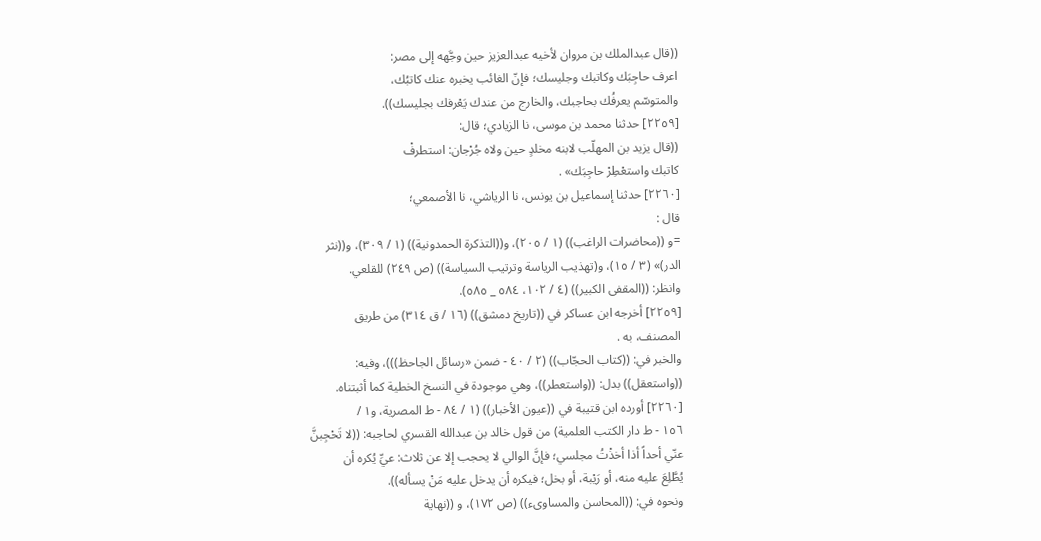((قال عبدالملك بن مروان لأخيه عبدالعزيز حين وجَّهه إلى مصر:
اعرف حاجِبَك وكاتبك وجليسك؛ فإنّ الغائب يخبره عنك كاتبُك،
والمتوسّم يعرفُك بحاجبك، والخارج من عندك يَعْرفك بجليسك)).
[٢٢٥٩] حدثنا محمد بن موسى، نا الزيادي؛ قال:
((قال يزيد بن المهلّب لابنه مخلدٍ حين ولاه جُرْجان: استطرفْ
كاتبك واستعْطِرْ حاجِبَك» .
[٢٢٦٠] حدثنا إسماعيل بن يونس، نا الرياشي، نا الأصمعي؛
قال :
=و ((محاضرات الراغب)) (١ / ٢٠٥)، و((التذكرة الحمدونية)) (١ / ٣٠٩)، و((نثر
الدر)» (٣ / ١٥)، و(تهذيب الرياسة وترتيب السياسة)) (ص ٢٤٩) للقلعي.
وانظر: ((المقفى الكبير)) (٤ / ١٠٢، ٥٨٤ _ ٥٨٥).
[٢٢٥٩] أخرجه ابن عساكر في ((تاريخ دمشق)) (١٦ / ق ٣١٤) من طريق
المصنف، به .
والخبر في: ((كتاب الحجّاب)) (٢ / ٤٠ - ضمن «رسائل الجاحظ)))، وفيه:
((واستعقل)) بدل: ((واستعطر))، وهي موجودة في النسخ الخطية كما أثبتناه.
[٢٢٦٠] أورده ابن قتيبة في ((عيون الأخبار)) (١ / ٨٤ - ط المصرية، و١ /
١٥٦ - ط دار الكتب العلمية) من قول خالد بن عبدالله القسري لحاجبه: ((لا تَحْجِبنَّ
عنّي أحداً أذا أخذْتُ مجلسي؛ فإنَّ الوالي لا يحجب إلا عن ثلاث: عيِّ يُكره أن
يُطَّلِعَ عليه منه، أو رَيْبة، أو بخل؛ فيكره أن يدخل عليه مَنْ يسأله)).
ونحوه في: ((المحاسن والمساوىء)) (ص ١٧٢)، و ((نهاية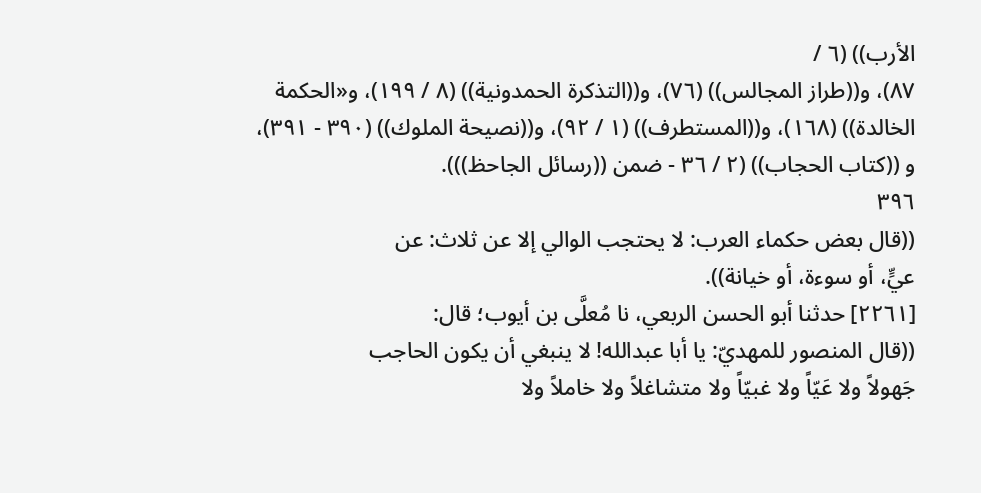الأرب)) (٦ /
٨٧)، و((طراز المجالس)) (٧٦)، و((التذكرة الحمدونية)) (٨ / ١٩٩)، و«الحكمة
الخالدة)) (١٦٨)، و((المستطرف)) (١ / ٩٢)، و((نصيحة الملوك)) (٣٩٠ - ٣٩١)،
و ((كتاب الحجاب)) (٢ / ٣٦ - ضمن ((رسائل الجاحظ))).
٣٩٦
((قال بعض حكماء العرب: لا يحتجب الوالي إلا عن ثلاث: عن
عيٍّ، أو سوءة، أو خيانة)).
[٢٢٦١] حدثنا أبو الحسن الربعي، نا مُعلَّى بن أيوب؛ قال:
((قال المنصور للمهديّ: يا أبا عبدالله! لا ينبغي أن يكون الحاجب
جَهولاً ولا عَيّاً ولا غبيّاً ولا متشاغلاً ولا خاملاً ولا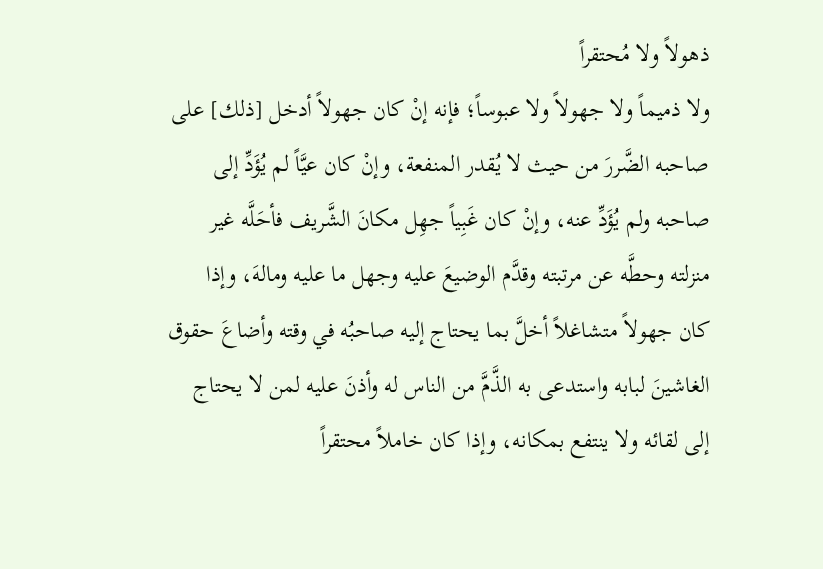ذهولاً ولا مُحتقراً
ولا ذميماً ولا جهولاً ولا عبوساً؛ فإنه إنْ كان جهولاً أدخل [ذلك] على
صاحبه الضَّررَ من حيث لا يُقدر المنفعة، وإنْ كان عيَّاً لم يُؤَدِّ إلى
صاحبه ولم يُؤَدِّ عنه، وإنْ كان غَبِياً جهِل مكانَ الشَّريف فأحَلَّه غير
منزلته وحطَّه عن مرتبته وقدَّم الوضيعَ عليه وجهل ما عليه ومالهَ، وإذا
كان جهولاً متشاغلاً أخلَّ بما يحتاج إليه صاحبُه في وقته وأضاعَ حقوق
الغاشينَ لبابه واستدعى به الذَّمَّ من الناس له وأذنَ عليه لمن لا يحتاج
إلى لقائه ولا ينتفع بمكانه، وإذا كان خاملاً محتقراً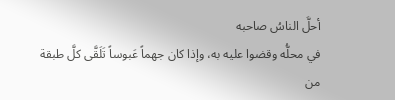أحلَّ الناسُ صاحبه
في محلُّه وقضوا عليه به، وإذا كان جهماً عَبوساً تَلَقَّى كلَّ طبقة من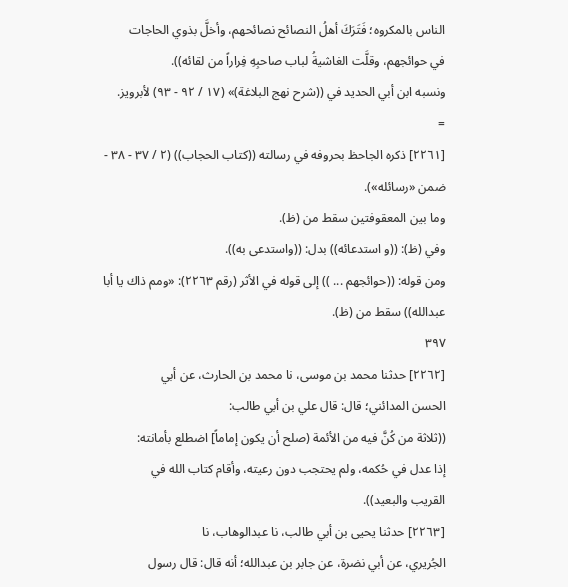الناس بالمكروه؛ فَتَرَكَ أهلُ النصائح نصائحهم، وأخلَّ بذوي الحاجات
في حوائجهم، وقلَّت الغاشيةُ لباب صاحبِهِ فِراراً من لقائه)).
ونسبه ابن أبي الحديد في ((شرح نهج البلاغة)» (١٧ / ٩٢ - ٩٣) لأبرويز.
=
[٢٢٦١] ذكره الجاحظ بحروفه في رسالته ((كتاب الحجاب)) (٢ / ٣٧ - ٣٨ -
ضمن «رسائله»).
وما بين المعقوفتين سقط من (ظ).
وفي (ظ): ((و استدعائه)) بدل: ((واستدعی به)).
ومن قوله: ((حوائجهم ... )) إلى قوله في الأثر (رقم ٢٢٦٣): «ومم ذاك يا أبا
عبدالله)) سقط من (ظ).
٣٩٧
[٢٢٦٢] حدثنا محمد بن موسى، نا محمد بن الحارث، عن أبي
الحسن المدائني؛ قال: قال علي بن أبي طالب:
((ثلاثة من كُنَّ فيه من الأئمة (صلح أن يكون إماماً] اضطلع بأمانته:
إذا عدل في حُكمه، ولم يحتجب دون رعيته، وأقام كتاب الله في
القريب والبعيد)).
[٢٢٦٣] حدثنا يحيى بن أبي طالب، نا عبدالوهاب، نا
الجُريري، عن أبي نضرة، عن جابر بن عبدالله؛ أنه قال: قال رسول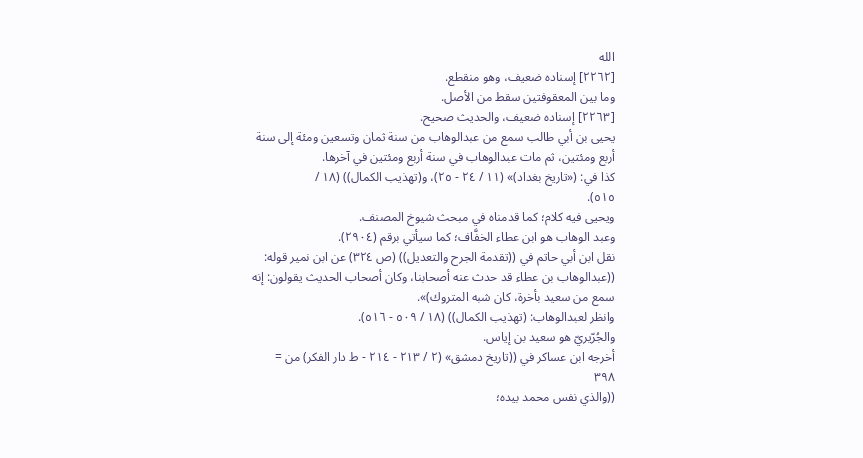الله
[٢٢٦٢] إسناده ضعيف، وهو منقطع.
وما بين المعقوفتين سقط من الأصل.
[٢٢٦٣] إسناده ضعيف، والحديث صحيح.
يحيى بن أبي طالب سمع من عبدالوهاب من سنة ثمان وتسعين ومئة إلى سنة
أربع ومئتين، ثم مات عبدالوهاب في سنة أربع ومئتين في آخرها.
كذا في: («تاريخ بغداد)» (١١ / ٢٤ - ٢٥)، و(تهذيب الكمال)) (١٨ /
٥١٥).
ويحيى فيه كلام؛ كما قدمناه في مبحث شيوخ المصنف.
وعبد الوهاب هو ابن عطاء الخفَّاف؛ كما سيأتي برقم (٢٩٠٤).
نقل ابن أبي حاتم في ((تقدمة الجرح والتعديل)) (ص ٣٢٤) عن ابن نمير قوله:
((عبدالوهاب بن عطاء قد حدث عنه أصحابنا، وكان أصحاب الحديث يقولون: إنه
سمع من سعيد بأخرة، كان شبه المتروك)».
وانظر لعبدالوهاب: (تهذيب الكمال)) (١٨ / ٥٠٩ - ٥١٦).
والجُرّيريّ هو سعيد بن إياس.
أخرجه ابن عساكر في ((تاريخ دمشق» (٢ / ٢١٣ - ٢١٤ - ط دار الفكر) من =
٣٩٨
((والذي نفس محمد بيده؛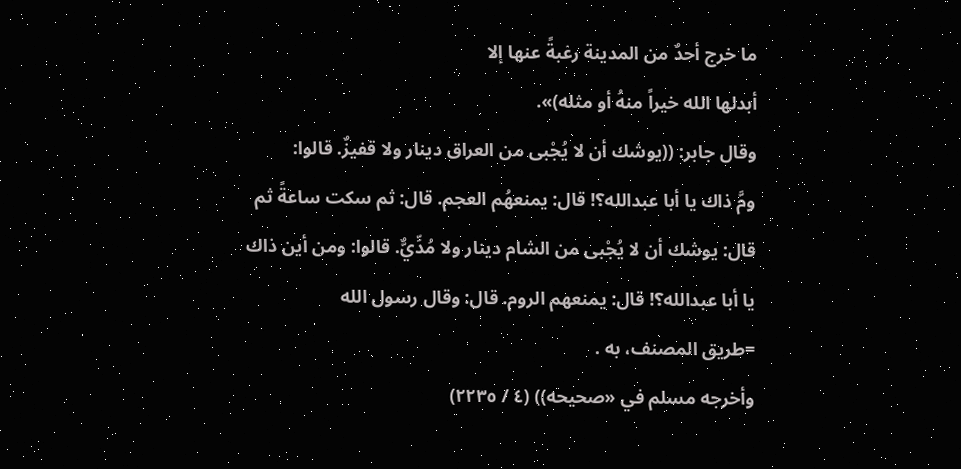ما خرج أحدٌ من المدينة رغبةً عنها إلا
أبدلها الله خيراً منهُ أو مثله)».
وقال جابر: ((يوشك أن لا يُجْبى من العراق دينار ولا قفيزٌ. قالوا:
ومَّ ذاك يا أبا عبدالله؟! قال: يمنعهُم العجم. قال: ثم سكت ساعةً ثم
قال: يوشك أن لا يُجْبى من الشام دينار ولا مُدِّيٌّ. قالوا: ومن أين ذاك
يا أبا عبدالله؟! قال: يمنعهم الروم. قال: وقال رسول الله
=طريق المصنف، به .
وأخرجه مسلم في «صحيحه)) (٤ / ٢٢٣٥)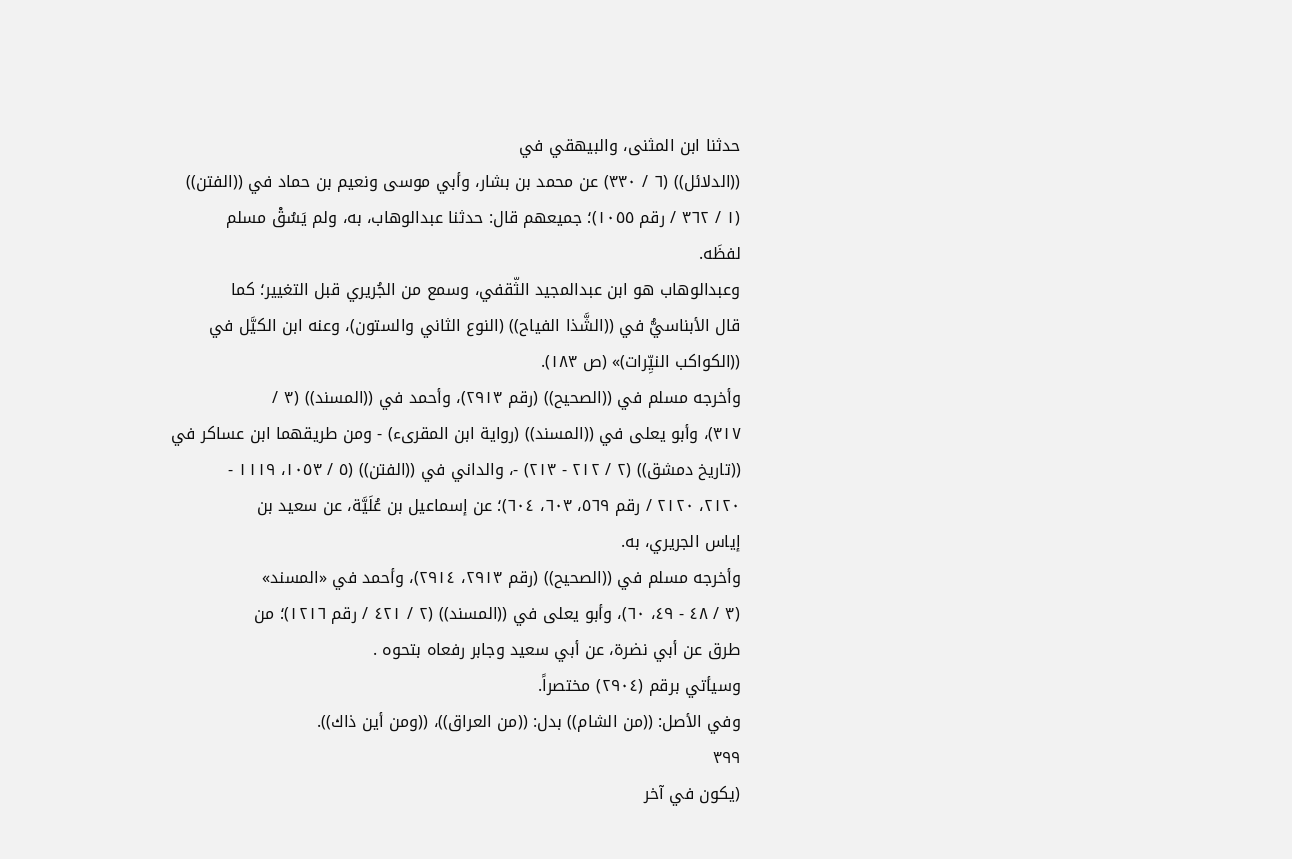حدثنا ابن المثنى، والبيهقي في
((الدلائل)) (٦ / ٣٣٠) عن محمد بن بشار، وأبي موسى ونعيم بن حماد في ((الفتن))
(١ / ٣٦٢ / رقم ١٠٥٥)؛ جميعهم قال: حدثنا عبدالوهاب، به، ولم يَسُقْ مسلم
لفظَه.
وعبدالوهاب هو ابن عبدالمجيد الثّقفي، وسمع من الجُريري قبل التغيير؛ كما
قال الأبناسيُّ في ((الشَّذا الفياح)) (النوع الثاني والستون)، وعنه ابن الكيَّل في
((الكواكب النیِّرات)» (ص ١٨٣).
وأخرجه مسلم في ((الصحيح)) (رقم ٢٩١٣)، وأحمد في ((المسند)) (٣ /
٣١٧)، وأبو يعلى في ((المسند)) (رواية ابن المقرىء) - ومن طريقهما ابن عساكر في
((تاريخ دمشق)) (٢ / ٢١٢ - ٢١٣) -، والداني في ((الفتن)) (٥ / ١٠٥٣، ١١١٩ -
٢١٢٠، ٢١٢٠ / رقم ٥٦٩، ٦٠٣، ٦٠٤)؛ عن إسماعيل بن عُلَيَّة، عن سعيد بن
إیاس الجريري، به.
وأخرجه مسلم في ((الصحيح)) (رقم ٢٩١٣، ٢٩١٤)، وأحمد في «المسند»
(٣ / ٤٨ - ٤٩، ٦٠)، وأبو يعلى في ((المسند)) (٢ / ٤٢١ / رقم ١٢١٦)؛ من
طرق عن أبي نضرة، عن أبي سعيد وجابر رفعاه بتحوه .
وسيأتي برقم (٢٩٠٤) مختصراً.
وفي الأصل: ((من الشام)) بدل: ((من العراق))، ((ومن أين ذاك)).
٣٩٩
(يكون في آخر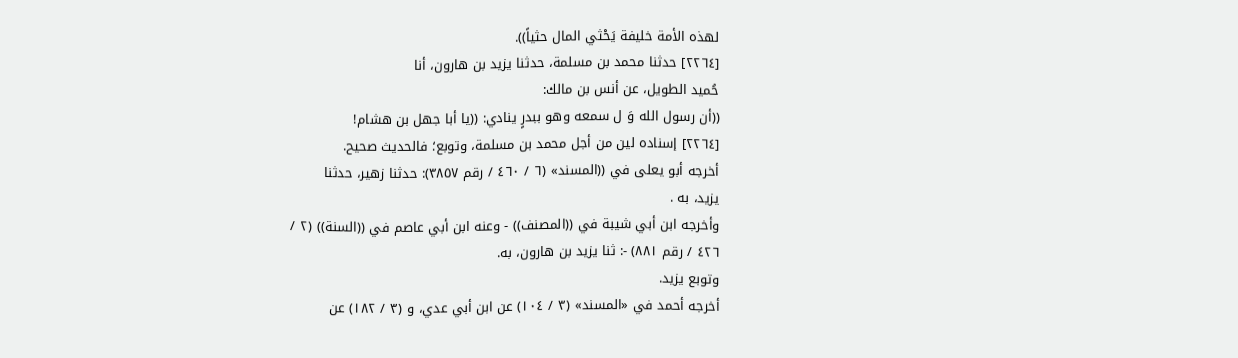لهذه الأمة خليفة يَحْثي المال حثياً)).
[٢٢٦٤] حدثنا محمد بن مسلمة، حدثنا يزيد بن هارون، أنا
حُميد الطويل، عن أنس بن مالك:
((أن رسول الله وَ ل سمعه وهو ببدرٍ ينادي: ((يا أبا جهل بن هشام!
[٢٢٦٤] إسناده لين من أجل محمد بن مسلمة، وتوبع؛ فالحديث صحيح.
أخرجه أبو يعلى في ((المسند» (٦ / ٤٦٠ / رقم ٣٨٥٧): حدثنا زهير، حدثنا
یزید، به .
وأخرجه ابن أبي شيبة في ((المصنف)) - وعنه ابن أبي عاصم في ((السنة)) (٢ /
٤٢٦ / رقم ٨٨١) -: ثنا يزيد بن هارون، به.
وتوبع یزید.
أخرجه أحمد في «المسند» (٣ / ١٠٤) عن ابن أبي عدي، و (٣ / ١٨٢) عن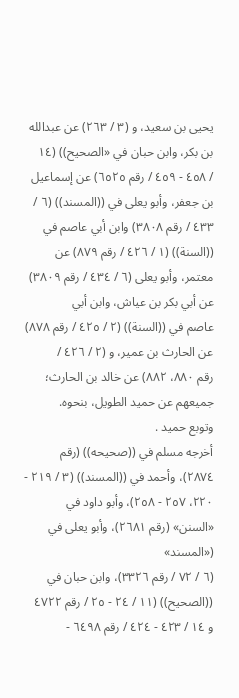يحيى بن سعيد، و (٣ / ٢٦٣) عن عبدالله بن بكر، وابن حبان في «الصحيح)) (١٤
/ ٤٥٨ - ٤٥٩ / رقم ٦٥٢٥) عن إسماعيل بن جعفر، وأبو يعلى في ((المسند)) (٦ /
٤٣٣ / رقم ٣٨٠٨) وابن أبي عاصم في ((السنة)) (١ / ٤٢٦ / رقم ٨٧٩) عن
معتمر، وأبو يعلى (٦ / ٤٣٤ / رقم ٣٨٠٩) عن أبي بكر بن عياش، وابن أبي
عاصم في ((السنة)) (٢ / ٤٢٥ / رقم ٨٧٨) عن الحارث بن عمير، و (٢ / ٤٢٦ /
رقم ٨٨٠، ٨٨٢) عن خالد بن الحارث؛ جميعهم عن حميد الطويل، بنحوه.
وتوبع حمید .
أخرجه مسلم في ((صحيحه)) (رقم ٢٨٧٤)، وأحمد في ((المسند)) (٣ / ٢١٩ -
٢٢٠، ٢٥٧ - ٢٥٨)، وأبو داود في «السنن» (رقم ٢٦٨١)، وأبو يعلى في («المسند»
(٦ / ٧٢ / رقم ٣٣٢٦)، وابن حبان في ((الصحيح)) (١١ / ٢٤ - ٢٥ / رقم ٤٧٢٢
و ١٤ / ٤٢٣ - ٤٢٤ / رقم ٦٤٩٨ -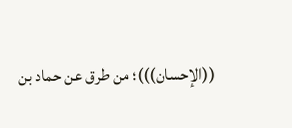((الإحسان)))؛ من طرق عن حماد بن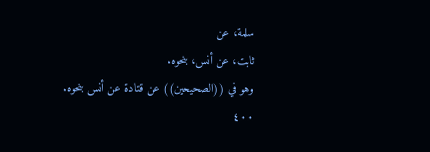سلمة، عن
ثابت، عن أنس، بنحوه.
وهو في ((الصحيحين)) عن قتادة عن أنس بنحوه.
٤٠٠